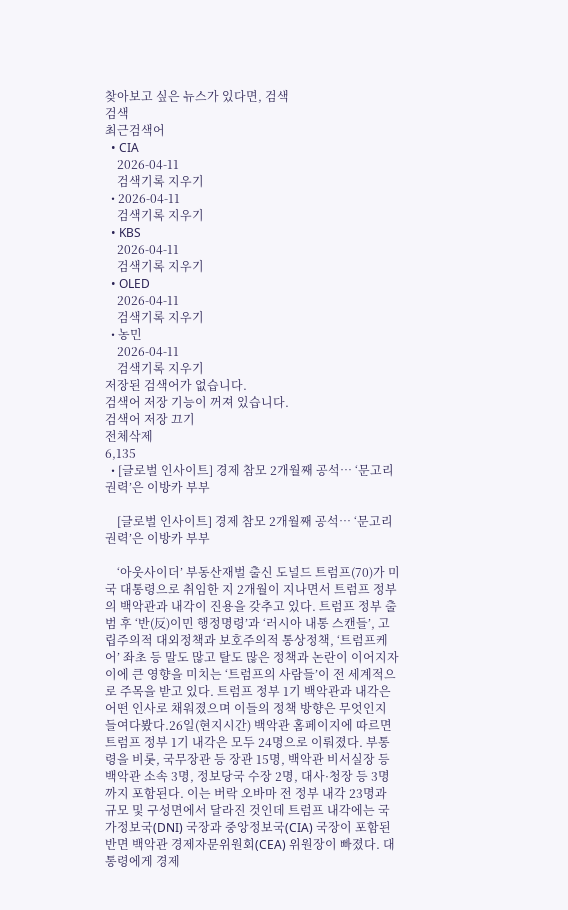찾아보고 싶은 뉴스가 있다면, 검색
검색
최근검색어
  • CIA
    2026-04-11
    검색기록 지우기
  • 2026-04-11
    검색기록 지우기
  • KBS
    2026-04-11
    검색기록 지우기
  • OLED
    2026-04-11
    검색기록 지우기
  • 농민
    2026-04-11
    검색기록 지우기
저장된 검색어가 없습니다.
검색어 저장 기능이 꺼져 있습니다.
검색어 저장 끄기
전체삭제
6,135
  • [글로벌 인사이트] 경제 참모 2개월째 공석… ‘문고리 권력’은 이방카 부부

    [글로벌 인사이트] 경제 참모 2개월째 공석… ‘문고리 권력’은 이방카 부부

    ‘아웃사이더’ 부동산재벌 출신 도널드 트럼프(70)가 미국 대통령으로 취임한 지 2개월이 지나면서 트럼프 정부의 백악관과 내각이 진용을 갖추고 있다. 트럼프 정부 출범 후 ‘반(反)이민 행정명령’과 ‘러시아 내통 스캔들’, 고립주의적 대외정책과 보호주의적 통상정책, ‘트럼프케어’ 좌초 등 말도 많고 탈도 많은 정책과 논란이 이어지자 이에 큰 영향을 미치는 ‘트럼프의 사람들’이 전 세계적으로 주목을 받고 있다. 트럼프 정부 1기 백악관과 내각은 어떤 인사로 채워졌으며 이들의 정책 방향은 무엇인지 들여다봤다.26일(현지시간) 백악관 홈페이지에 따르면 트럼프 정부 1기 내각은 모두 24명으로 이뤄졌다. 부통령을 비롯, 국무장관 등 장관 15명, 백악관 비서실장 등 백악관 소속 3명, 정보당국 수장 2명, 대사·청장 등 3명까지 포함된다. 이는 버락 오바마 전 정부 내각 23명과 규모 및 구성면에서 달라진 것인데 트럼프 내각에는 국가정보국(DNI) 국장과 중앙정보국(CIA) 국장이 포함된 반면 백악관 경제자문위원회(CEA) 위원장이 빠졌다. 대통령에게 경제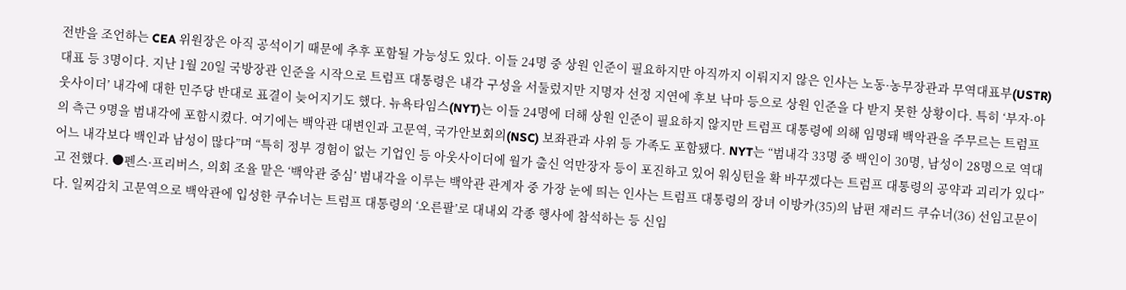전반을 조언하는 CEA 위원장은 아직 공석이기 때문에 추후 포함될 가능성도 있다. 이들 24명 중 상원 인준이 필요하지만 아직까지 이뤄지지 않은 인사는 노동·농무장관과 무역대표부(USTR) 대표 등 3명이다. 지난 1월 20일 국방장관 인준을 시작으로 트럼프 대통령은 내각 구성을 서둘렀지만 지명자 선정 지연에 후보 낙마 등으로 상원 인준을 다 받지 못한 상황이다. 특히 ‘부자·아웃사이더’ 내각에 대한 민주당 반대로 표결이 늦어지기도 했다. 뉴욕타임스(NYT)는 이들 24명에 더해 상원 인준이 필요하지 않지만 트럼프 대통령에 의해 임명돼 백악관을 주무르는 트럼프의 측근 9명을 범내각에 포함시켰다. 여기에는 백악관 대변인과 고문역, 국가안보회의(NSC) 보좌관과 사위 등 가족도 포함됐다. NYT는 “범내각 33명 중 백인이 30명, 남성이 28명으로 역대 어느 내각보다 백인과 남성이 많다”며 “특히 정부 경험이 없는 기업인 등 아웃사이더에 월가 출신 억만장자 등이 포진하고 있어 워싱턴을 확 바꾸겠다는 트럼프 대통령의 공약과 괴리가 있다”고 전했다. ●펜스·프리버스, 의회 조율 맡은 ‘백악관 중심’ 범내각을 이루는 백악관 관계자 중 가장 눈에 띄는 인사는 트럼프 대통령의 장녀 이방카(35)의 남편 재러드 쿠슈너(36) 선임고문이다. 일찌감치 고문역으로 백악관에 입성한 쿠슈너는 트럼프 대통령의 ‘오른팔’로 대내외 각종 행사에 참석하는 등 신임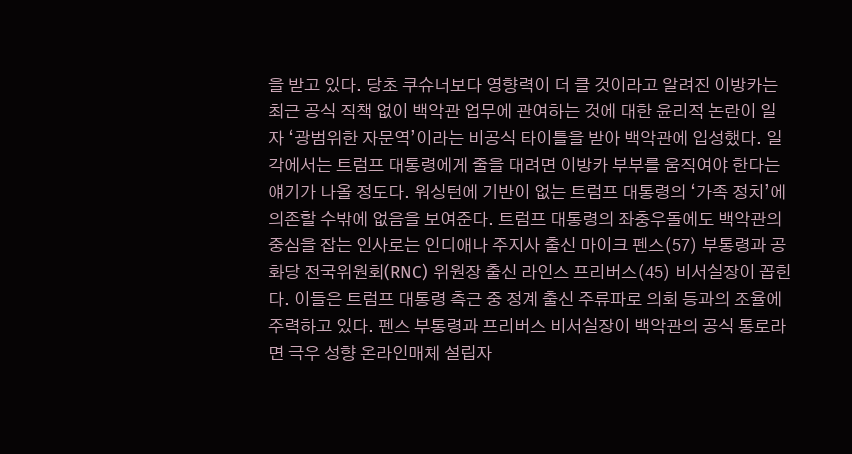을 받고 있다. 당초 쿠슈너보다 영향력이 더 클 것이라고 알려진 이방카는 최근 공식 직책 없이 백악관 업무에 관여하는 것에 대한 윤리적 논란이 일자 ‘광범위한 자문역’이라는 비공식 타이틀을 받아 백악관에 입성했다. 일각에서는 트럼프 대통령에게 줄을 대려면 이방카 부부를 움직여야 한다는 얘기가 나올 정도다. 워싱턴에 기반이 없는 트럼프 대통령의 ‘가족 정치’에 의존할 수밖에 없음을 보여준다. 트럼프 대통령의 좌충우돌에도 백악관의 중심을 잡는 인사로는 인디애나 주지사 출신 마이크 펜스(57) 부통령과 공화당 전국위원회(RNC) 위원장 출신 라인스 프리버스(45) 비서실장이 꼽힌다. 이들은 트럼프 대통령 측근 중 정계 출신 주류파로 의회 등과의 조율에 주력하고 있다. 펜스 부통령과 프리버스 비서실장이 백악관의 공식 통로라면 극우 성향 온라인매체 설립자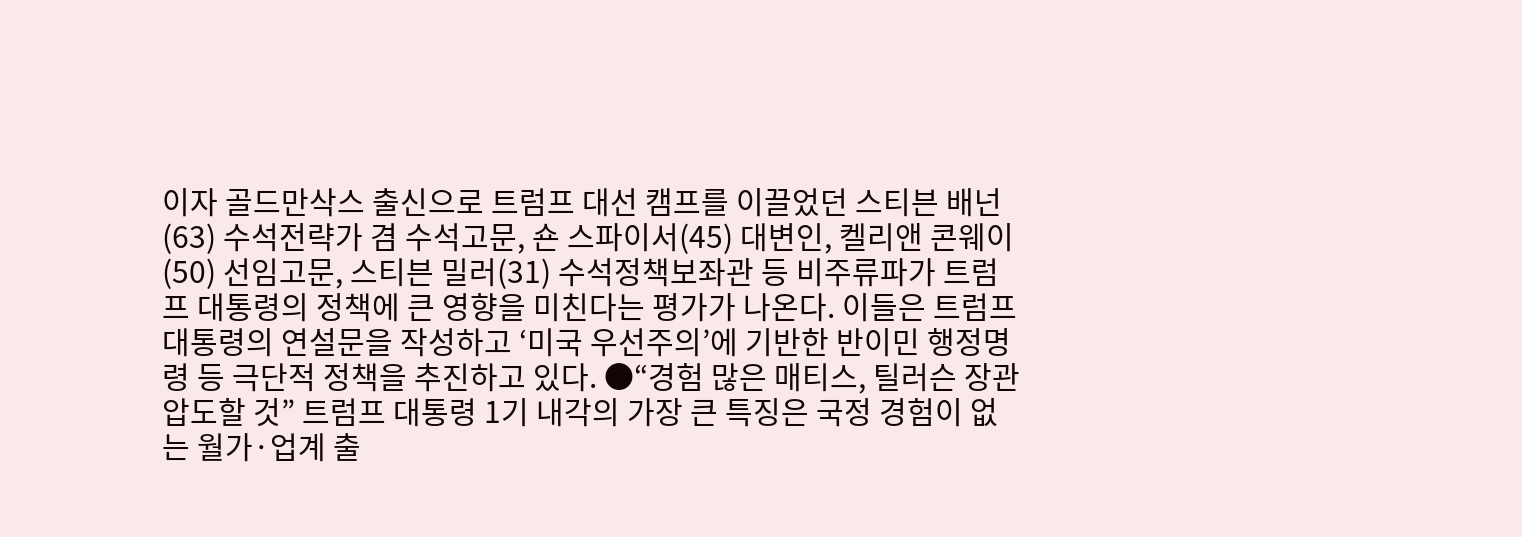이자 골드만삭스 출신으로 트럼프 대선 캠프를 이끌었던 스티븐 배넌(63) 수석전략가 겸 수석고문, 숀 스파이서(45) 대변인, 켈리앤 콘웨이(50) 선임고문, 스티븐 밀러(31) 수석정책보좌관 등 비주류파가 트럼프 대통령의 정책에 큰 영향을 미친다는 평가가 나온다. 이들은 트럼프 대통령의 연설문을 작성하고 ‘미국 우선주의’에 기반한 반이민 행정명령 등 극단적 정책을 추진하고 있다. ●“경험 많은 매티스, 틸러슨 장관 압도할 것” 트럼프 대통령 1기 내각의 가장 큰 특징은 국정 경험이 없는 월가·업계 출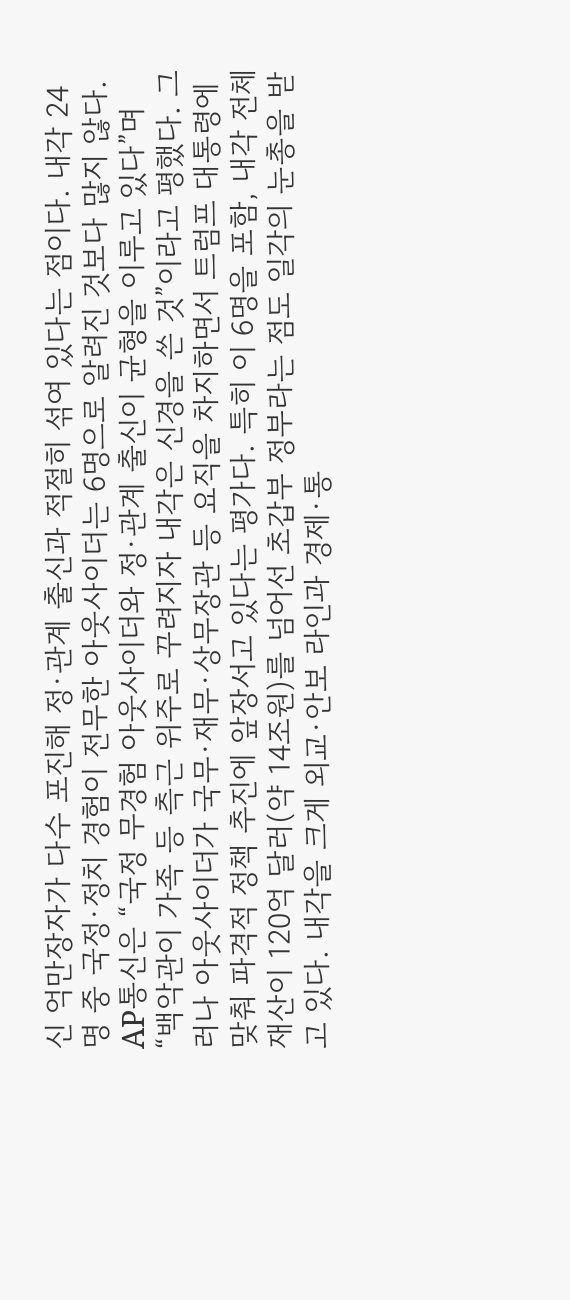신 억만장자가 다수 포진해 정·관계 출신과 적절히 섞여 있다는 점이다. 내각 24명 중 국정·정치 경험이 전무한 아웃사이더는 6명으로 알려진 것보다 많지 않다. AP통신은 “국정 무경험 아웃사이더와 정·관계 출신이 균형을 이루고 있다”며 “백악관이 가족 등 측근 위주로 꾸려지자 내각은 신경을 쓴 것”이라고 평했다. 그러나 아웃사이더가 국무·재무·상무장관 등 요직을 차지하면서 트럼프 대통령에 맞춰 파격적 정책 추진에 앞장서고 있다는 평가다. 특히 이 6명을 포함, 내각 전체 재산이 120억 달러(약 14조원)를 넘어선 초갑부 정부라는 점도 일각의 눈총을 받고 있다. 내각을 크게 외교·안보 라인과 경제·통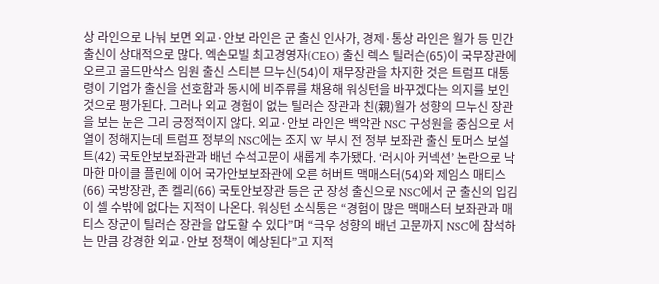상 라인으로 나눠 보면 외교·안보 라인은 군 출신 인사가, 경제·통상 라인은 월가 등 민간 출신이 상대적으로 많다. 엑손모빌 최고경영자(CEO) 출신 렉스 틸러슨(65)이 국무장관에 오르고 골드만삭스 임원 출신 스티븐 므누신(54)이 재무장관을 차지한 것은 트럼프 대통령이 기업가 출신을 선호함과 동시에 비주류를 채용해 워싱턴을 바꾸겠다는 의지를 보인 것으로 평가된다. 그러나 외교 경험이 없는 틸러슨 장관과 친(親)월가 성향의 므누신 장관을 보는 눈은 그리 긍정적이지 않다. 외교·안보 라인은 백악관 NSC 구성원을 중심으로 서열이 정해지는데 트럼프 정부의 NSC에는 조지 W 부시 전 정부 보좌관 출신 토머스 보설트(42) 국토안보보좌관과 배넌 수석고문이 새롭게 추가됐다. ‘러시아 커넥션’ 논란으로 낙마한 마이클 플린에 이어 국가안보보좌관에 오른 허버트 맥매스터(54)와 제임스 매티스(66) 국방장관, 존 켈리(66) 국토안보장관 등은 군 장성 출신으로 NSC에서 군 출신의 입김이 셀 수밖에 없다는 지적이 나온다. 워싱턴 소식통은 “경험이 많은 맥매스터 보좌관과 매티스 장군이 틸러슨 장관을 압도할 수 있다”며 “극우 성향의 배넌 고문까지 NSC에 참석하는 만큼 강경한 외교·안보 정책이 예상된다”고 지적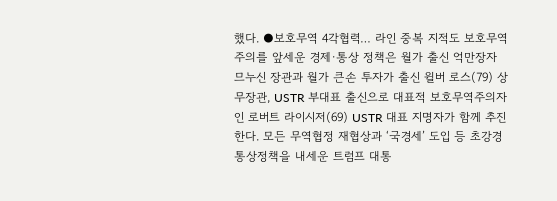했다. ●보호무역 4각협력… 라인 중복 지적도 보호무역주의를 앞세운 경제·통상 정책은 월가 출신 억만장자 므누신 장관과 월가 큰손 투자가 출신 윌버 로스(79) 상무장관, USTR 부대표 출신으로 대표적 보호무역주의자인 로버트 라이시저(69) USTR 대표 지명자가 함께 추진한다. 모든 무역협정 재협상과 ‘국경세’ 도입 등 초강경 통상정책을 내세운 트럼프 대통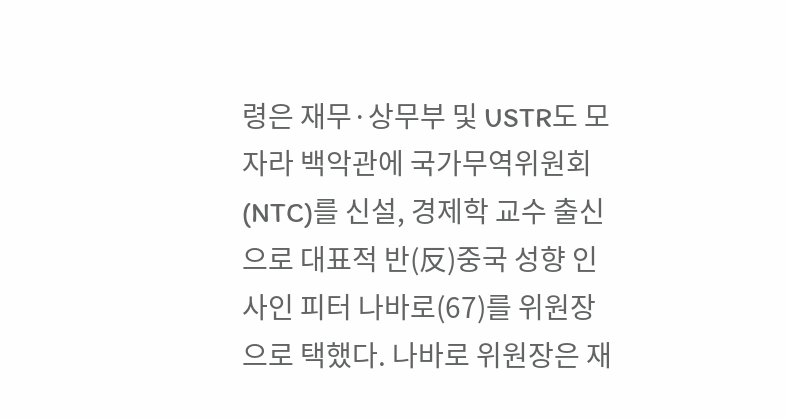령은 재무·상무부 및 USTR도 모자라 백악관에 국가무역위원회(NTC)를 신설, 경제학 교수 출신으로 대표적 반(反)중국 성향 인사인 피터 나바로(67)를 위원장으로 택했다. 나바로 위원장은 재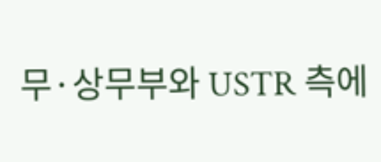무·상무부와 USTR 측에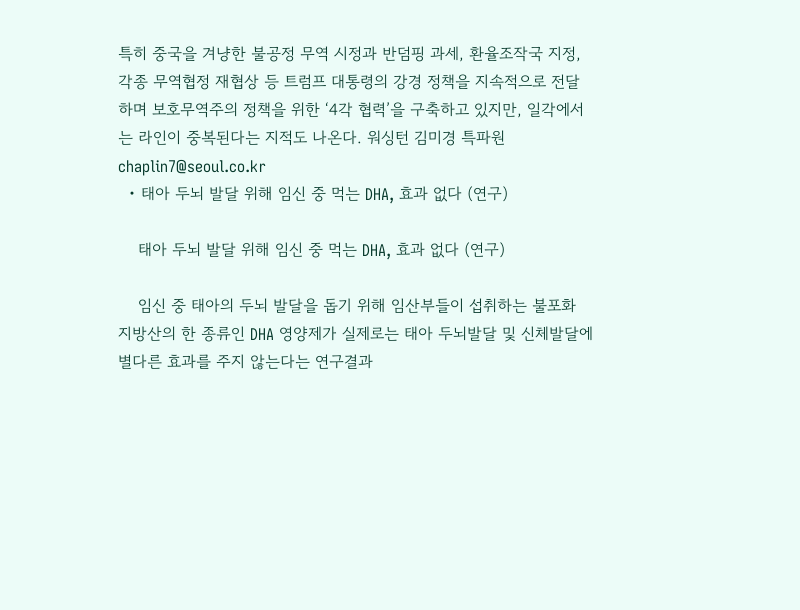특히 중국을 겨냥한 불공정 무역 시정과 반덤핑 과세, 환율조작국 지정, 각종 무역협정 재협상 등 트럼프 대통령의 강경 정책을 지속적으로 전달하며 보호무역주의 정책을 위한 ‘4각 협력’을 구축하고 있지만, 일각에서는 라인이 중복된다는 지적도 나온다. 워싱턴 김미경 특파원 chaplin7@seoul.co.kr
  • 태아 두뇌 발달 위해 임신 중 먹는 DHA, 효과 없다 (연구)

    태아 두뇌 발달 위해 임신 중 먹는 DHA, 효과 없다 (연구)

    임신 중 태아의 두뇌 발달을 돕기 위해 임산부들이 섭취하는 불포화 지방산의 한 종류인 DHA 영양제가 실제로는 태아 두뇌발달 및 신체발달에 별다른 효과를 주지 않는다는 연구결과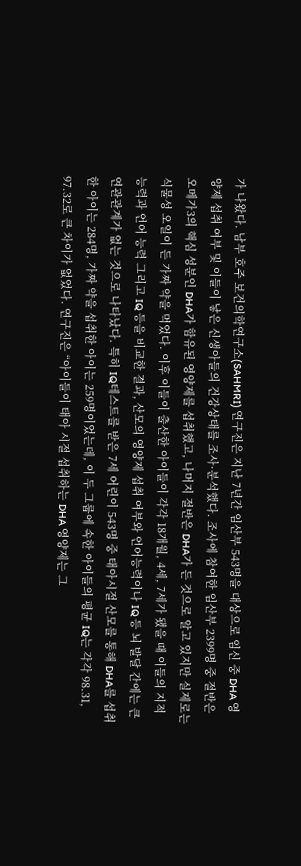가 나왔다. 남부 호주 보건의학연구소(SAHMRI) 연구진은 지난 7년간 임산부 543명을 대상으로 임신 중 DHA 영양제 섭취 여부 및 이들이 낳은 신생아들의 건강상태를 조사·분석했다. 조사에 참여한 임산부 2399명 중 절반은 오메가3의 핵심 성분인 DHA가 함유된 영양제를 섭취했고, 나머지 절반은 DHA가 든 것으로 알고 있지만 실제로는 식물성 오일이 든 가짜 약을 먹었다. 이후 이들이 출산한 아이들이 각각 18개월, 4세, 7세가 됐을 때 이들의 지적능력과 언어 능력 그리고 IQ 등을 비교한 결과, 산모의 영양제 섭취 여부와 언어능력이나 IQ 등 뇌 발달 간에는 큰 연관관계가 없는 것으로 나타났다. 특히 IQ테스트를 받은 7세 어린이 543명 중 태아시절 산모를 통해 DHA를 섭취한 아이는 284명, 가짜 약을 섭취한 아이는 259명이었는데, 이 두 그룹에 속한 아이들의 평균 IQ는 각각 98.31, 97.32로 큰 차이가 없었다. 연구진은 “아이들이 태아 시절 섭취하는 DHA 영양제는 그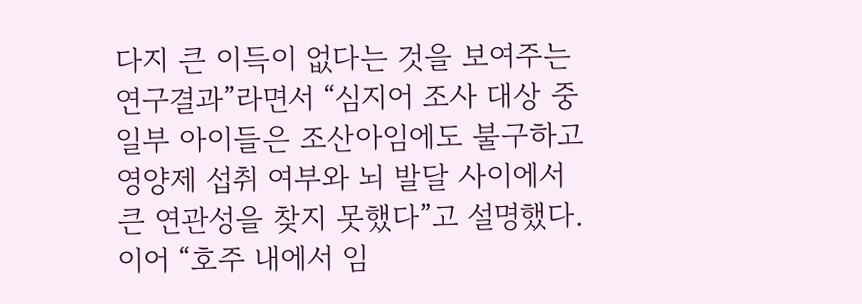다지 큰 이득이 없다는 것을 보여주는 연구결과”라면서 “심지어 조사 대상 중 일부 아이들은 조산아임에도 불구하고 영양제 섭취 여부와 뇌 발달 사이에서 큰 연관성을 찾지 못했다”고 설명했다. 이어 “호주 내에서 임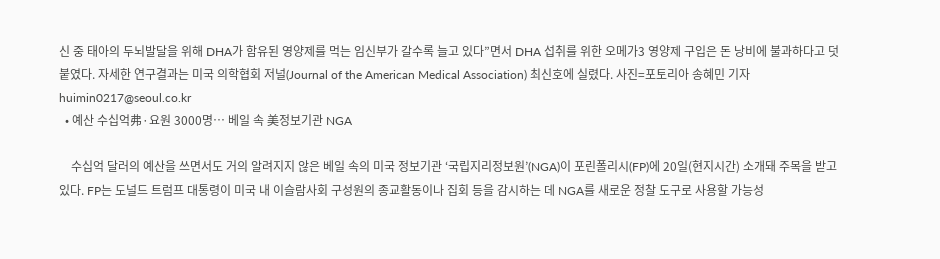신 중 태아의 두뇌발달을 위해 DHA가 함유된 영양제를 먹는 임신부가 갈수록 늘고 있다”면서 DHA 섭취를 위한 오메가3 영양제 구입은 돈 낭비에 불과하다고 덧붙였다. 자세한 연구결과는 미국 의학협회 저널(Journal of the American Medical Association) 최신호에 실렸다. 사진=포토리아 송혜민 기자 huimin0217@seoul.co.kr
  • 예산 수십억弗·요원 3000명… 베일 속 美정보기관 NGA

    수십억 달러의 예산을 쓰면서도 거의 알려지지 않은 베일 속의 미국 정보기관 ‘국립지리정보원’(NGA)이 포린폴리시(FP)에 20일(현지시간) 소개돼 주목을 받고 있다. FP는 도널드 트럼프 대통령이 미국 내 이슬람사회 구성원의 종교활동이나 집회 등을 감시하는 데 NGA를 새로운 정찰 도구로 사용할 가능성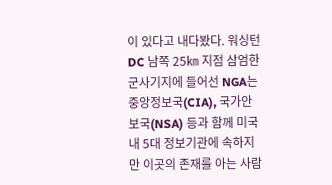이 있다고 내다봤다. 워싱턴DC 남쪽 25㎞ 지점 삼엄한 군사기지에 들어선 NGA는 중앙정보국(CIA), 국가안보국(NSA) 등과 함께 미국 내 5대 정보기관에 속하지만 이곳의 존재를 아는 사람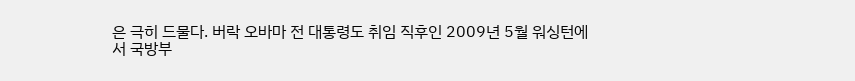은 극히 드물다. 버락 오바마 전 대통령도 취임 직후인 2009년 5월 워싱턴에서 국방부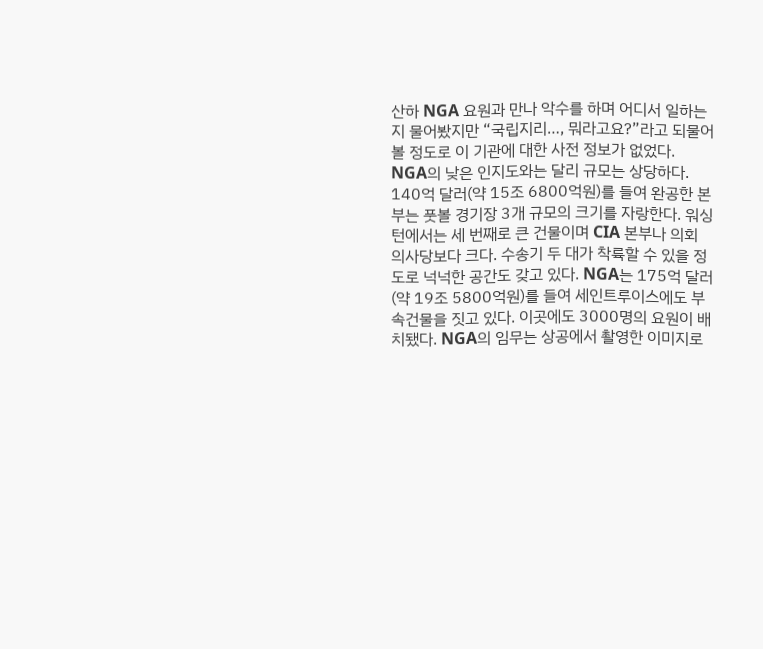산하 NGA 요원과 만나 악수를 하며 어디서 일하는지 물어봤지만 “국립지리…, 뭐라고요?”라고 되물어볼 정도로 이 기관에 대한 사전 정보가 없었다. NGA의 낮은 인지도와는 달리 규모는 상당하다. 140억 달러(약 15조 6800억원)를 들여 완공한 본부는 풋볼 경기장 3개 규모의 크기를 자랑한다. 워싱턴에서는 세 번째로 큰 건물이며 CIA 본부나 의회 의사당보다 크다. 수송기 두 대가 착륙할 수 있을 정도로 넉넉한 공간도 갖고 있다. NGA는 175억 달러(약 19조 5800억원)를 들여 세인트루이스에도 부속건물을 짓고 있다. 이곳에도 3000명의 요원이 배치됐다. NGA의 임무는 상공에서 촬영한 이미지로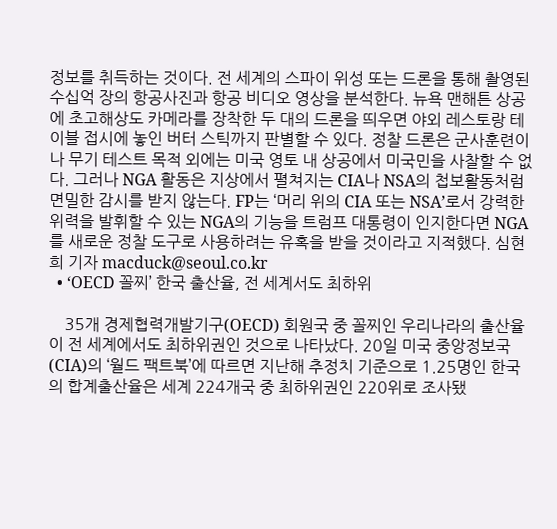정보를 취득하는 것이다. 전 세계의 스파이 위성 또는 드론을 통해 촬영된 수십억 장의 항공사진과 항공 비디오 영상을 분석한다. 뉴욕 맨해튼 상공에 초고해상도 카메라를 장착한 두 대의 드론을 띄우면 야외 레스토랑 테이블 접시에 놓인 버터 스틱까지 판별할 수 있다. 정찰 드론은 군사훈련이나 무기 테스트 목적 외에는 미국 영토 내 상공에서 미국민을 사찰할 수 없다. 그러나 NGA 활동은 지상에서 펼쳐지는 CIA나 NSA의 첩보활동처럼 면밀한 감시를 받지 않는다. FP는 ‘머리 위의 CIA 또는 NSA’로서 강력한 위력을 발휘할 수 있는 NGA의 기능을 트럼프 대통령이 인지한다면 NGA를 새로운 정찰 도구로 사용하려는 유혹을 받을 것이라고 지적했다. 심현희 기자 macduck@seoul.co.kr
  • ‘OECD 꼴찌’ 한국 출산율, 전 세계서도 최하위

    35개 경제협력개발기구(OECD) 회원국 중 꼴찌인 우리나라의 출산율이 전 세계에서도 최하위권인 것으로 나타났다. 20일 미국 중앙정보국(CIA)의 ‘월드 팩트북’에 따르면 지난해 추정치 기준으로 1.25명인 한국의 합계출산율은 세계 224개국 중 최하위권인 220위로 조사됐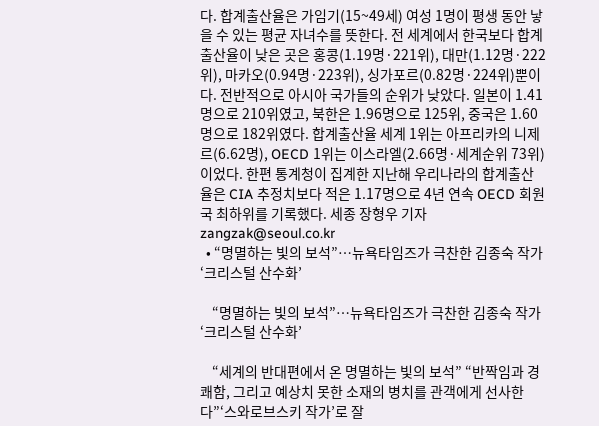다. 합계출산율은 가임기(15~49세) 여성 1명이 평생 동안 낳을 수 있는 평균 자녀수를 뜻한다. 전 세계에서 한국보다 합계출산율이 낮은 곳은 홍콩(1.19명·221위), 대만(1.12명·222위), 마카오(0.94명·223위), 싱가포르(0.82명·224위)뿐이다. 전반적으로 아시아 국가들의 순위가 낮았다. 일본이 1.41명으로 210위였고, 북한은 1.96명으로 125위, 중국은 1.60명으로 182위였다. 합계출산율 세계 1위는 아프리카의 니제르(6.62명), OECD 1위는 이스라엘(2.66명·세계순위 73위)이었다. 한편 통계청이 집계한 지난해 우리나라의 합계출산율은 CIA 추정치보다 적은 1.17명으로 4년 연속 OECD 회원국 최하위를 기록했다. 세종 장형우 기자 zangzak@seoul.co.kr
  • “명멸하는 빛의 보석”…뉴욕타임즈가 극찬한 김종숙 작가 ‘크리스털 산수화’

    “명멸하는 빛의 보석”…뉴욕타임즈가 극찬한 김종숙 작가 ‘크리스털 산수화’

    “세계의 반대편에서 온 명멸하는 빛의 보석” “반짝임과 경쾌함, 그리고 예상치 못한 소재의 병치를 관객에게 선사한다”‘스와로브스키 작가’로 잘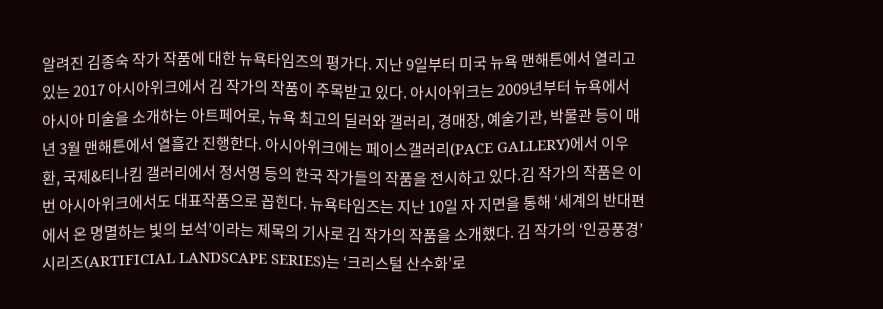알려진 김종숙 작가 작품에 대한 뉴욕타임즈의 평가다. 지난 9일부터 미국 뉴욕 맨해튼에서 열리고 있는 2017 아시아위크에서 김 작가의 작품이 주목받고 있다. 아시아위크는 2009년부터 뉴욕에서 아시아 미술을 소개하는 아트페어로, 뉴욕 최고의 딜러와 갤러리, 경매장, 예술기관, 박물관 등이 매년 3월 맨해튼에서 열흘간 진행한다. 아시아위크에는 페이스갤러리(PACE GALLERY)에서 이우환, 국제&티나킴 갤러리에서 정서영 등의 한국 작가들의 작품을 전시하고 있다.김 작가의 작품은 이번 아시아위크에서도 대표작품으로 꼽힌다. 뉴욕타임즈는 지난 10일 자 지면을 통해 ‘세계의 반대편에서 온 명멸하는 빛의 보석’이라는 제목의 기사로 김 작가의 작품을 소개했다. 김 작가의 ‘인공풍경’시리즈(ARTIFICIAL LANDSCAPE SERIES)는 ‘크리스털 산수화’로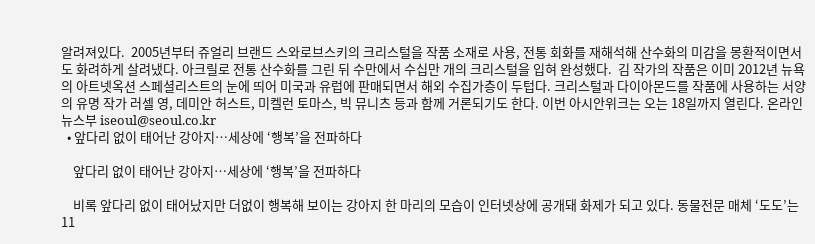알려져있다.  2005년부터 쥬얼리 브랜드 스와로브스키의 크리스털을 작품 소재로 사용, 전통 회화를 재해석해 산수화의 미감을 몽환적이면서도 화려하게 살려냈다. 아크릴로 전통 산수화를 그린 뒤 수만에서 수십만 개의 크리스털을 입혀 완성했다.  김 작가의 작품은 이미 2012년 뉴욕의 아트넷옥션 스페셜리스트의 눈에 띄어 미국과 유럽에 판매되면서 해외 수집가층이 두텁다. 크리스털과 다이아몬드를 작품에 사용하는 서양의 유명 작가 러셀 영, 데미안 허스트, 미켈런 토마스, 빅 뮤니츠 등과 함께 거론되기도 한다. 이번 아시안위크는 오는 18일까지 열린다. 온라인뉴스부 iseoul@seoul.co.kr
  • 앞다리 없이 태어난 강아지…세상에 ‘행복’을 전파하다

    앞다리 없이 태어난 강아지…세상에 ‘행복’을 전파하다

    비록 앞다리 없이 태어났지만 더없이 행복해 보이는 강아지 한 마리의 모습이 인터넷상에 공개돼 화제가 되고 있다. 동물전문 매체 ‘도도’는 11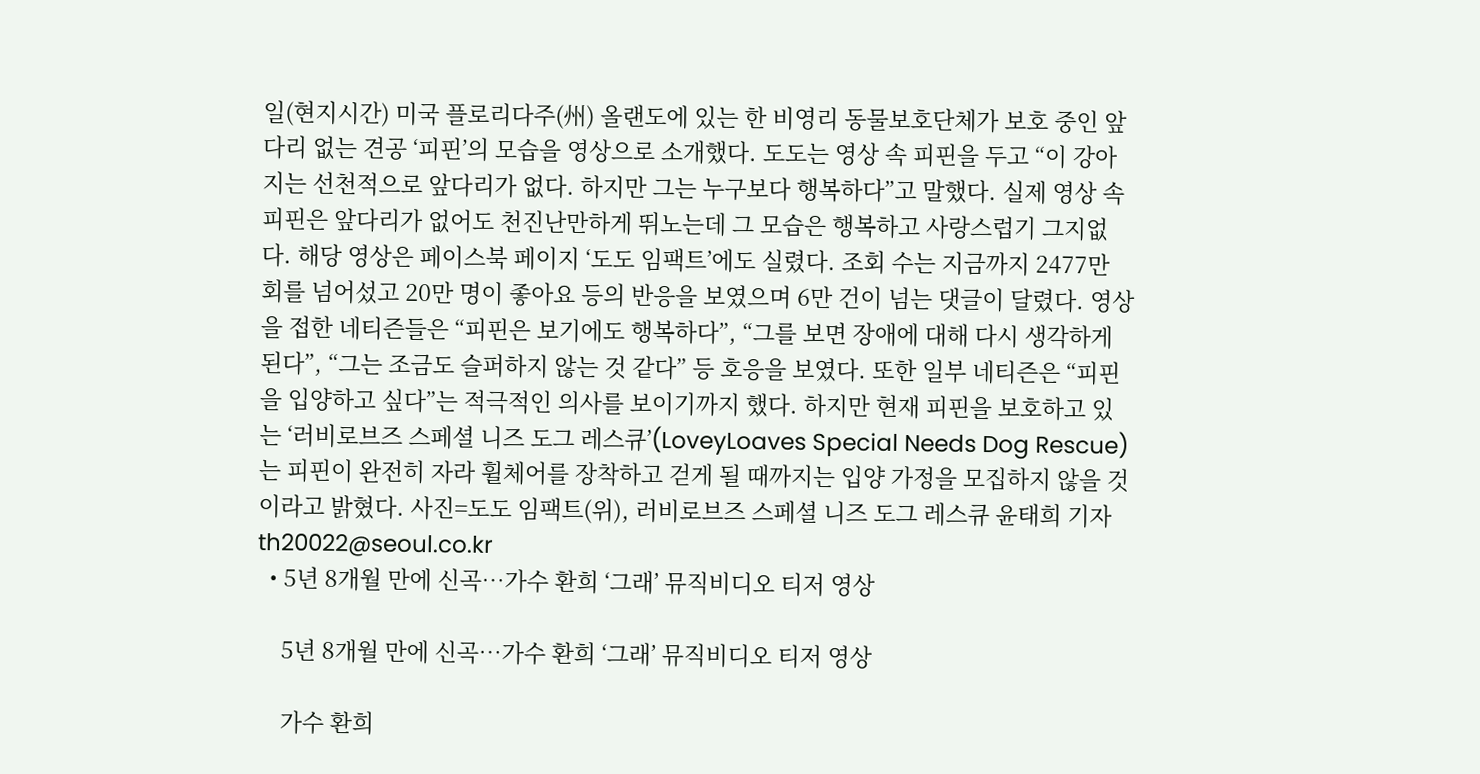일(현지시간) 미국 플로리다주(州) 올랜도에 있는 한 비영리 동물보호단체가 보호 중인 앞다리 없는 견공 ‘피핀’의 모습을 영상으로 소개했다. 도도는 영상 속 피핀을 두고 “이 강아지는 선천적으로 앞다리가 없다. 하지만 그는 누구보다 행복하다”고 말했다. 실제 영상 속 피핀은 앞다리가 없어도 천진난만하게 뛰노는데 그 모습은 행복하고 사랑스럽기 그지없다. 해당 영상은 페이스북 페이지 ‘도도 임팩트’에도 실렸다. 조회 수는 지금까지 2477만 회를 넘어섰고 20만 명이 좋아요 등의 반응을 보였으며 6만 건이 넘는 댓글이 달렸다. 영상을 접한 네티즌들은 “피핀은 보기에도 행복하다”, “그를 보면 장애에 대해 다시 생각하게 된다”, “그는 조금도 슬퍼하지 않는 것 같다” 등 호응을 보였다. 또한 일부 네티즌은 “피핀을 입양하고 싶다”는 적극적인 의사를 보이기까지 했다. 하지만 현재 피핀을 보호하고 있는 ‘러비로브즈 스페셜 니즈 도그 레스큐’(LoveyLoaves Special Needs Dog Rescue)는 피핀이 완전히 자라 휠체어를 장착하고 걷게 될 때까지는 입양 가정을 모집하지 않을 것이라고 밝혔다. 사진=도도 임팩트(위), 러비로브즈 스페셜 니즈 도그 레스큐 윤태희 기자 th20022@seoul.co.kr
  • 5년 8개월 만에 신곡…가수 환희 ‘그래’ 뮤직비디오 티저 영상

    5년 8개월 만에 신곡…가수 환희 ‘그래’ 뮤직비디오 티저 영상

    가수 환희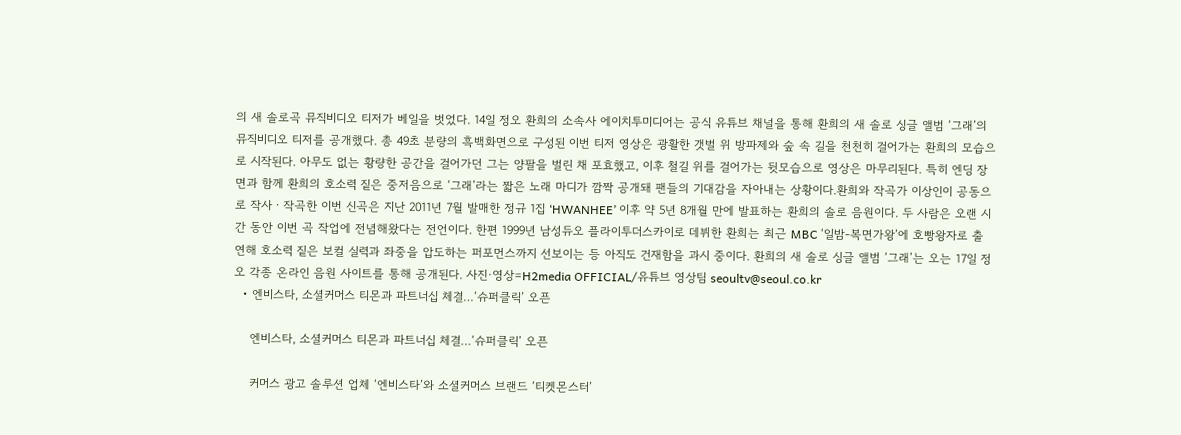의 새 솔로곡 뮤직비디오 티저가 베일을 벗었다. 14일 정오 환희의 소속사 에이치투미디어는 공식 유튜브 채널을 통해 환희의 새 솔로 싱글 앨범 ‘그래’의 뮤직비디오 티저를 공개했다. 총 49초 분량의 흑백화면으로 구성된 이번 티저 영상은 광활한 갯벌 위 방파제와 숲 속 길을 천천히 걸어가는 환희의 모습으로 시작된다. 아무도 없는 황량한 공간을 걸어가던 그는 양팔을 벌린 채 포효했고, 이후 철길 위를 걸어가는 뒷모습으로 영상은 마무리된다. 특히 엔딩 장면과 함께 환희의 호소력 짙은 중저음으로 ‘그래’라는 짧은 노래 마디가 깜짝 공개돼 팬들의 기대감을 자아내는 상황이다.환희와 작곡가 이상인이 공동으로 작사ㆍ작곡한 이번 신곡은 지난 2011년 7월 발매한 정규 1집 ‘HWANHEE’ 이후 약 5년 8개월 만에 발표하는 환희의 솔로 음원이다. 두 사람은 오랜 시간 동안 이번 곡 작업에 전념해왔다는 전언이다. 한편 1999년 남성듀오 플라이투더스카이로 데뷔한 환희는 최근 MBC ‘일밤-복면가왕’에 호빵왕자로 출연해 호소력 짙은 보컬 실력과 좌중을 압도하는 퍼포먼스까지 선보이는 등 아직도 건재함을 과시 중이다. 환희의 새 솔로 싱글 앨범 ‘그래’는 오는 17일 정오 각종 온라인 음원 사이트를 통해 공개된다. 사진·영상=H2media OFFICIAL/유튜브 영상팀 seoultv@seoul.co.kr
  • 엔비스타, 소셜커머스 티몬과 파트너십 체결…‘슈퍼클릭’ 오픈

    엔비스타, 소셜커머스 티몬과 파트너십 체결…‘슈퍼클릭’ 오픈

    커머스 광고 솔루션 업체 ‘엔비스타’와 소셜커머스 브랜드 ‘티켓몬스터’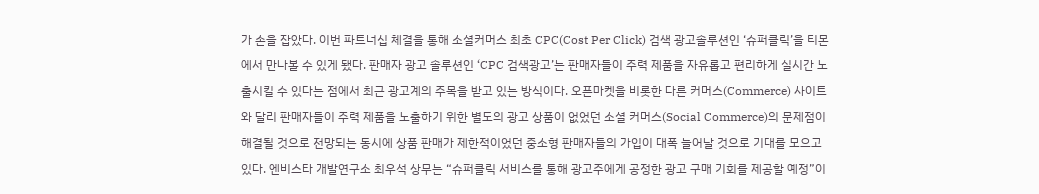가 손을 잡았다. 이번 파트너십 체결을 통해 소셜커머스 최초 CPC(Cost Per Click) 검색 광고솔루션인 ‘슈퍼클릭’을 티몬에서 만나볼 수 있게 됐다. 판매자 광고 솔루션인 ‘CPC 검색광고’는 판매자들이 주력 제품을 자유롭고 편리하게 실시간 노출시킬 수 있다는 점에서 최근 광고계의 주목을 받고 있는 방식이다. 오픈마켓을 비롯한 다른 커머스(Commerce) 사이트와 달리 판매자들이 주력 제품을 노출하기 위한 별도의 광고 상품이 없었던 소셜 커머스(Social Commerce)의 문제점이 해결될 것으로 전망되는 동시에 상품 판매가 제한적이었던 중소형 판매자들의 가입이 대폭 늘어날 것으로 기대를 모으고 있다. 엔비스타 개발연구소 최우석 상무는 “슈퍼클릭 서비스를 통해 광고주에게 공정한 광고 구매 기회를 제공할 예정”이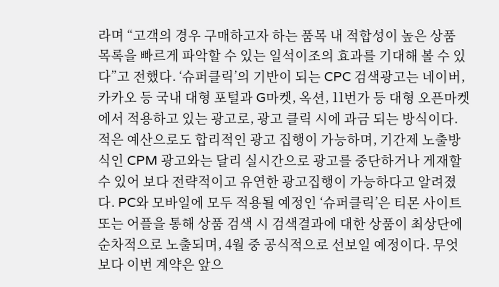라며 “고객의 경우 구매하고자 하는 품목 내 적합성이 높은 상품 목록을 빠르게 파악할 수 있는 일석이조의 효과를 기대해 볼 수 있다”고 전했다. ‘슈퍼클릭’의 기반이 되는 CPC 검색광고는 네이버, 카카오 등 국내 대형 포털과 G마켓, 옥션, 11번가 등 대형 오픈마켓에서 적용하고 있는 광고로, 광고 클릭 시에 과금 되는 방식이다. 적은 예산으로도 합리적인 광고 집행이 가능하며, 기간제 노출방식인 CPM 광고와는 달리 실시간으로 광고를 중단하거나 게재할 수 있어 보다 전략적이고 유연한 광고집행이 가능하다고 알려졌다. PC와 모바일에 모두 적용될 예정인 ‘슈퍼클릭’은 티몬 사이트 또는 어플을 통해 상품 검색 시 검색결과에 대한 상품이 최상단에 순차적으로 노출되며, 4월 중 공식적으로 선보일 예정이다. 무엇보다 이번 계약은 앞으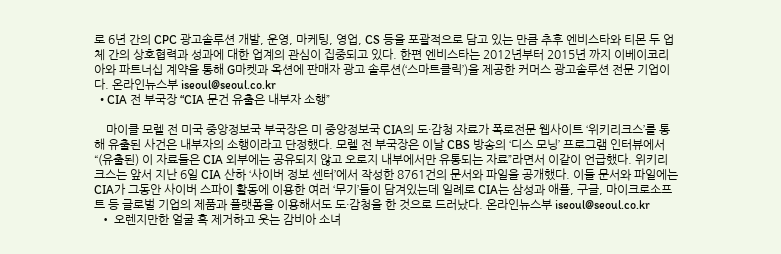로 6년 간의 CPC 광고솔루션 개발, 운영, 마케팅, 영업, CS 등을 포괄적으로 담고 있는 만큼 추후 엔비스타와 티몬 두 업체 간의 상호협력과 성과에 대한 업계의 관심이 집중되고 있다. 한편 엔비스타는 2012년부터 2015년 까지 이베이코리아와 파트너십 계약을 통해 G마켓과 옥션에 판매자 광고 솔루션(‘스마트클릭’)을 제공한 커머스 광고솔루션 전문 기업이다. 온라인뉴스부 iseoul@seoul.co.kr
  • CIA 전 부국장 “CIA 문건 유출은 내부자 소행”

    마이클 모렐 전 미국 중앙정보국 부국장은 미 중앙정보국 CIA의 도·감청 자료가 폭로전문 웹사이트 ‘위키리크스’를 통해 유출된 사건은 내부자의 소행이라고 단정했다. 모렐 전 부국장은 이날 CBS 방송의 ‘디스 모닝’ 프로그램 인터뷰에서 “(유출된) 이 자료들은 CIA 외부에는 공유되지 않고 오로지 내부에서만 유통되는 자료”라면서 이같이 언급했다. 위키리크스는 앞서 지난 6일 CIA 산하 ‘사이버 정보 센터’에서 작성한 8761건의 문서와 파일을 공개했다. 이들 문서와 파일에는 CIA가 그동안 사이버 스파이 활동에 이용한 여러 ‘무기’들이 담겨있는데 일례로 CIA는 삼성과 애플, 구글, 마이크로소프트 등 글로벌 기업의 제품과 플랫폼을 이용해서도 도·감청을 한 것으로 드러났다. 온라인뉴스부 iseoul@seoul.co.kr
  • 오렌지만한 얼굴 혹 제거하고 웃는 감비아 소녀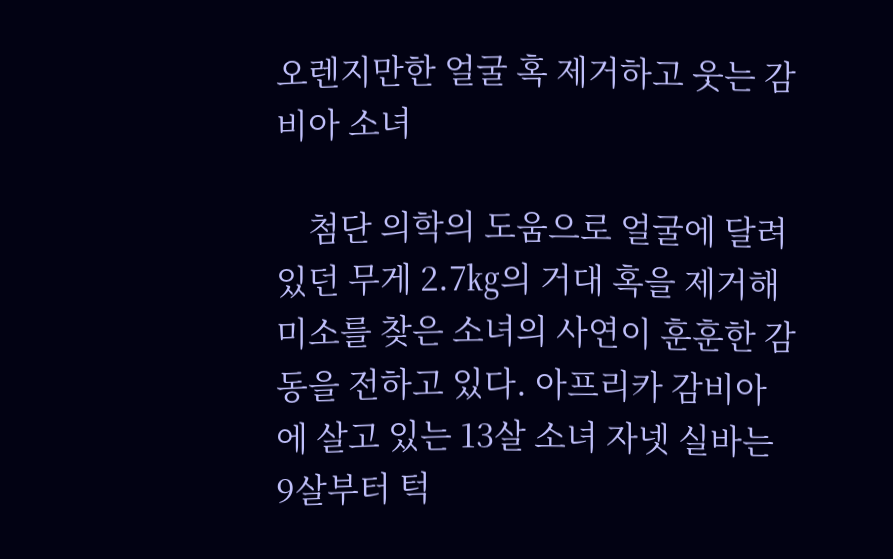오렌지만한 얼굴 혹 제거하고 웃는 감비아 소녀

    첨단 의학의 도움으로 얼굴에 달려있던 무게 2.7㎏의 거대 혹을 제거해 미소를 찾은 소녀의 사연이 훈훈한 감동을 전하고 있다. 아프리카 감비아에 살고 있는 13살 소녀 자넷 실바는 9살부터 턱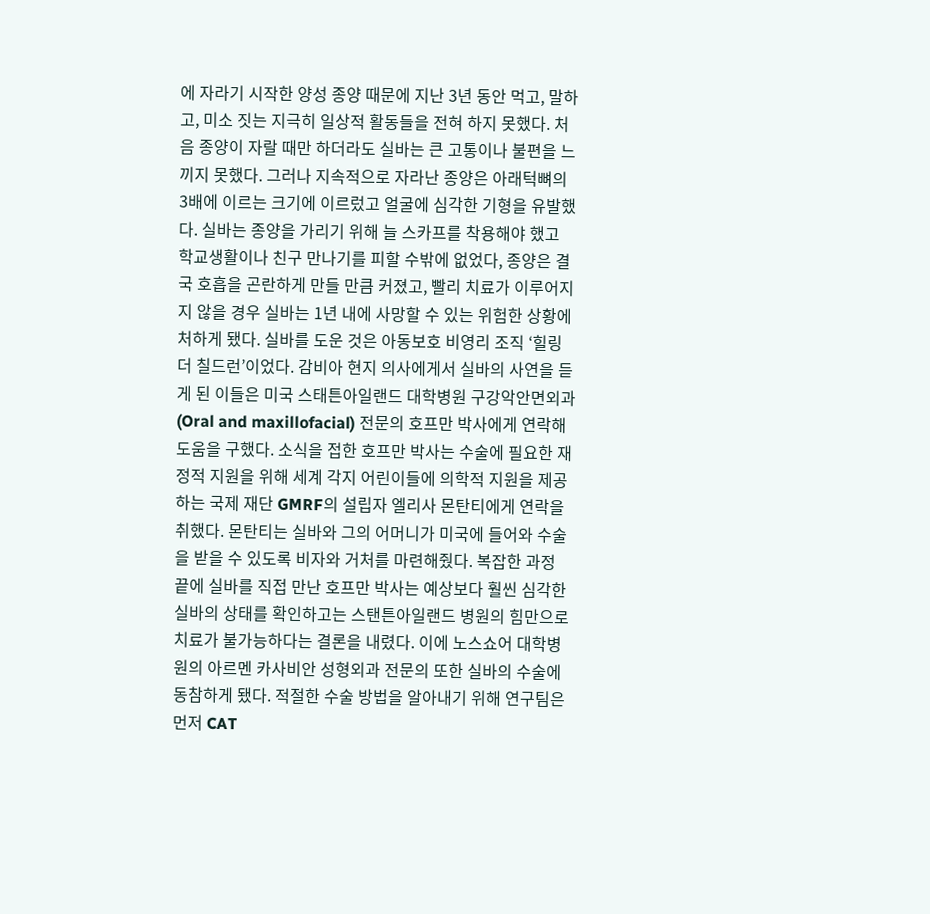에 자라기 시작한 양성 종양 때문에 지난 3년 동안 먹고, 말하고, 미소 짓는 지극히 일상적 활동들을 전혀 하지 못했다. 처음 종양이 자랄 때만 하더라도 실바는 큰 고통이나 불편을 느끼지 못했다. 그러나 지속적으로 자라난 종양은 아래턱뼈의 3배에 이르는 크기에 이르렀고 얼굴에 심각한 기형을 유발했다. 실바는 종양을 가리기 위해 늘 스카프를 착용해야 했고 학교생활이나 친구 만나기를 피할 수밖에 없었다, 종양은 결국 호흡을 곤란하게 만들 만큼 커졌고, 빨리 치료가 이루어지지 않을 경우 실바는 1년 내에 사망할 수 있는 위험한 상황에 처하게 됐다. 실바를 도운 것은 아동보호 비영리 조직 ‘힐링 더 칠드런’이었다. 감비아 현지 의사에게서 실바의 사연을 듣게 된 이들은 미국 스태튼아일랜드 대학병원 구강악안면외과(Oral and maxillofacial) 전문의 호프만 박사에게 연락해 도움을 구했다. 소식을 접한 호프만 박사는 수술에 필요한 재정적 지원을 위해 세계 각지 어린이들에 의학적 지원을 제공하는 국제 재단 GMRF의 설립자 엘리사 몬탄티에게 연락을 취했다. 몬탄티는 실바와 그의 어머니가 미국에 들어와 수술을 받을 수 있도록 비자와 거처를 마련해줬다. 복잡한 과정 끝에 실바를 직접 만난 호프만 박사는 예상보다 훨씬 심각한 실바의 상태를 확인하고는 스탠튼아일랜드 병원의 힘만으로 치료가 불가능하다는 결론을 내렸다. 이에 노스쇼어 대학병원의 아르멘 카사비안 성형외과 전문의 또한 실바의 수술에 동참하게 됐다. 적절한 수술 방법을 알아내기 위해 연구팀은 먼저 CAT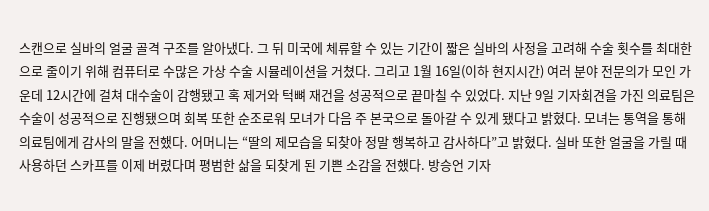스캔으로 실바의 얼굴 골격 구조를 알아냈다. 그 뒤 미국에 체류할 수 있는 기간이 짧은 실바의 사정을 고려해 수술 횟수를 최대한으로 줄이기 위해 컴퓨터로 수많은 가상 수술 시뮬레이션을 거쳤다. 그리고 1월 16일(이하 현지시간) 여러 분야 전문의가 모인 가운데 12시간에 걸쳐 대수술이 감행됐고 혹 제거와 턱뼈 재건을 성공적으로 끝마칠 수 있었다. 지난 9일 기자회견을 가진 의료팀은 수술이 성공적으로 진행됐으며 회복 또한 순조로워 모녀가 다음 주 본국으로 돌아갈 수 있게 됐다고 밝혔다. 모녀는 통역을 통해 의료팀에게 감사의 말을 전했다. 어머니는 “딸의 제모습을 되찾아 정말 행복하고 감사하다”고 밝혔다. 실바 또한 얼굴을 가릴 때 사용하던 스카프를 이제 버렸다며 평범한 삶을 되찾게 된 기쁜 소감을 전했다. 방승언 기자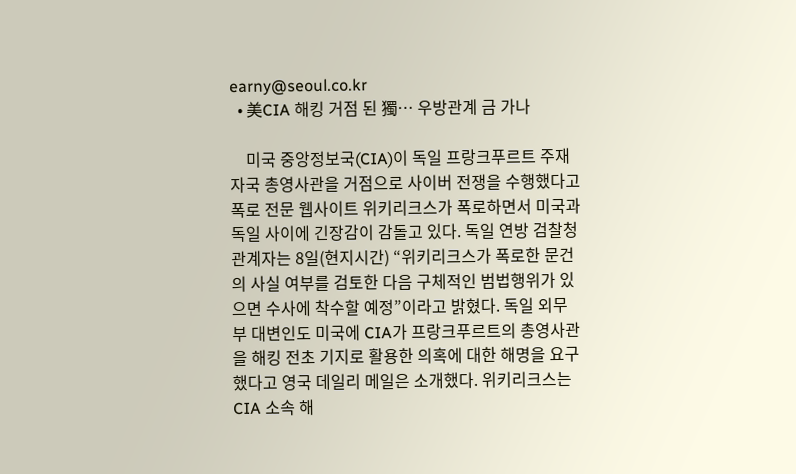earny@seoul.co.kr
  • 美CIA 해킹 거점 된 獨… 우방관계 금 가나

    미국 중앙정보국(CIA)이 독일 프랑크푸르트 주재 자국 총영사관을 거점으로 사이버 전쟁을 수행했다고 폭로 전문 웹사이트 위키리크스가 폭로하면서 미국과 독일 사이에 긴장감이 감돌고 있다. 독일 연방 검찰청 관계자는 8일(현지시간) “위키리크스가 폭로한 문건의 사실 여부를 검토한 다음 구체적인 범법행위가 있으면 수사에 착수할 예정”이라고 밝혔다. 독일 외무부 대변인도 미국에 CIA가 프랑크푸르트의 총영사관을 해킹 전초 기지로 활용한 의혹에 대한 해명을 요구했다고 영국 데일리 메일은 소개했다. 위키리크스는 CIA 소속 해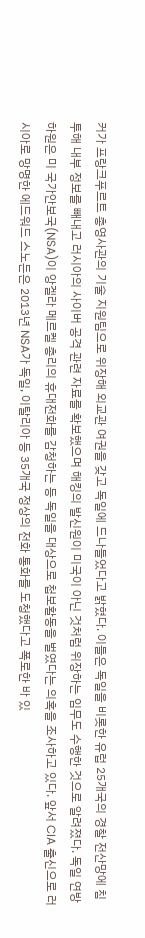커가 프랑크푸르트 총영사관의 기술 지원팀으로 위장해 외교관 여권을 갖고 독일에 드나들었다고 밝혔다. 이들은 독일을 비롯한 유럽 25개국의 경찰 전산망에 침투해 내부 정보를 빼내고 러시아의 사이버 공격 관련 자료를 확보했으며 해킹의 발신원이 미국이 아닌 것처럼 위장하는 임무도 수행한 것으로 알려졌다. 독일 연방 하원은 미 국가안보국(NSA)이 앙겔라 메르켈 총리의 휴대전화를 감청하는 등 독일을 대상으로 첩보활동을 벌였다는 의혹을 조사하고 있다. 앞서 CIA 출신으로 러시아로 망명한 에드워드 스노든은 2013년 NSA가 독일, 이탈리아 등 35개국 정상의 전화 통화를 도청했다고 폭로한 바 있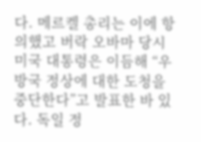다. 메르켈 총리는 이에 항의했고 버락 오바마 당시 미국 대통령은 이듬해 “우방국 정상에 대한 도청을 중단한다”고 발표한 바 있다. 독일 정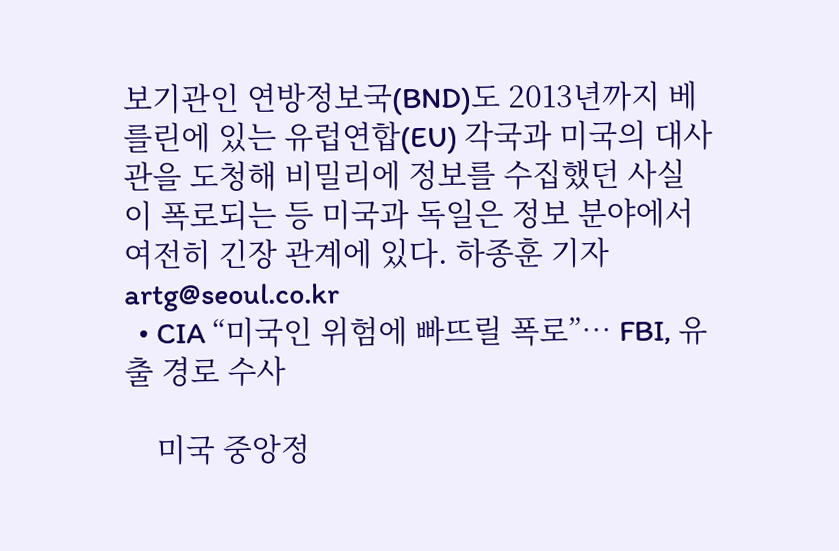보기관인 연방정보국(BND)도 2013년까지 베를린에 있는 유럽연합(EU) 각국과 미국의 대사관을 도청해 비밀리에 정보를 수집했던 사실이 폭로되는 등 미국과 독일은 정보 분야에서 여전히 긴장 관계에 있다. 하종훈 기자 artg@seoul.co.kr
  • CIA “미국인 위험에 빠뜨릴 폭로”… FBI, 유출 경로 수사

    미국 중앙정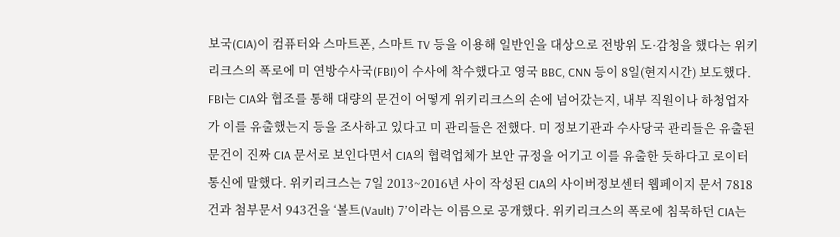보국(CIA)이 컴퓨터와 스마트폰, 스마트 TV 등을 이용해 일반인을 대상으로 전방위 도·감청을 했다는 위키리크스의 폭로에 미 연방수사국(FBI)이 수사에 착수했다고 영국 BBC, CNN 등이 8일(현지시간) 보도했다. FBI는 CIA와 협조를 통해 대량의 문건이 어떻게 위키리크스의 손에 넘어갔는지, 내부 직원이나 하청업자가 이를 유출했는지 등을 조사하고 있다고 미 관리들은 전했다. 미 정보기관과 수사당국 관리들은 유출된 문건이 진짜 CIA 문서로 보인다면서 CIA의 협력업체가 보안 규정을 어기고 이를 유출한 듯하다고 로이터통신에 말했다. 위키리크스는 7일 2013~2016년 사이 작성된 CIA의 사이버정보센터 웹페이지 문서 7818건과 첨부문서 943건을 ‘볼트(Vault) 7’이라는 이름으로 공개했다. 위키리크스의 폭로에 침묵하던 CIA는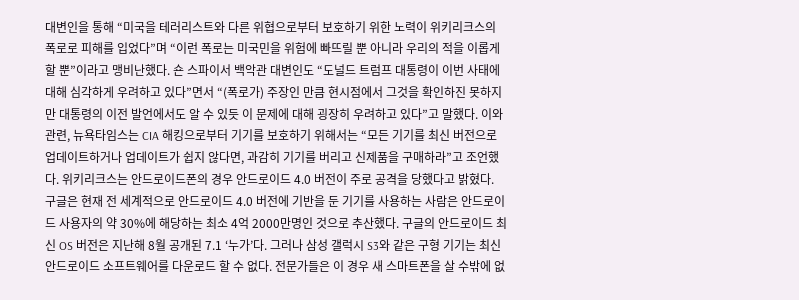대변인을 통해 “미국을 테러리스트와 다른 위협으로부터 보호하기 위한 노력이 위키리크스의 폭로로 피해를 입었다”며 “이런 폭로는 미국민을 위험에 빠뜨릴 뿐 아니라 우리의 적을 이롭게 할 뿐”이라고 맹비난했다. 숀 스파이서 백악관 대변인도 “도널드 트럼프 대통령이 이번 사태에 대해 심각하게 우려하고 있다”면서 “(폭로가) 주장인 만큼 현시점에서 그것을 확인하진 못하지만 대통령의 이전 발언에서도 알 수 있듯 이 문제에 대해 굉장히 우려하고 있다”고 말했다. 이와 관련, 뉴욕타임스는 CIA 해킹으로부터 기기를 보호하기 위해서는 “모든 기기를 최신 버전으로 업데이트하거나 업데이트가 쉽지 않다면, 과감히 기기를 버리고 신제품을 구매하라”고 조언했다. 위키리크스는 안드로이드폰의 경우 안드로이드 4.0 버전이 주로 공격을 당했다고 밝혔다. 구글은 현재 전 세계적으로 안드로이드 4.0 버전에 기반을 둔 기기를 사용하는 사람은 안드로이드 사용자의 약 30%에 해당하는 최소 4억 2000만명인 것으로 추산했다. 구글의 안드로이드 최신 OS 버전은 지난해 8월 공개된 7.1 ‘누가’다. 그러나 삼성 갤럭시 S3와 같은 구형 기기는 최신 안드로이드 소프트웨어를 다운로드 할 수 없다. 전문가들은 이 경우 새 스마트폰을 살 수밖에 없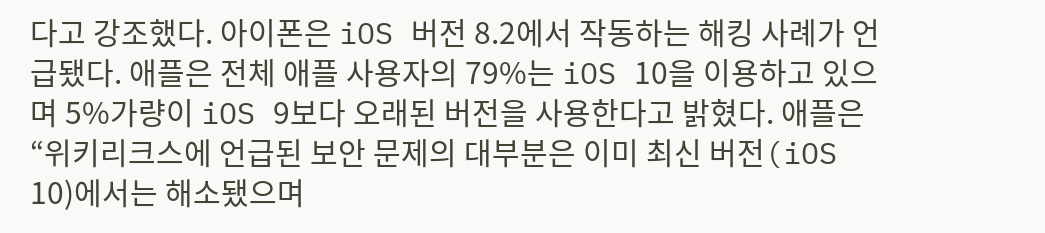다고 강조했다. 아이폰은 iOS 버전 8.2에서 작동하는 해킹 사례가 언급됐다. 애플은 전체 애플 사용자의 79%는 iOS 10을 이용하고 있으며 5%가량이 iOS 9보다 오래된 버전을 사용한다고 밝혔다. 애플은 “위키리크스에 언급된 보안 문제의 대부분은 이미 최신 버전(iOS 10)에서는 해소됐으며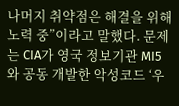나머지 취약점은 해결을 위해 노력 중”이라고 말했다. 문제는 CIA가 영국 정보기관 MI5와 공동 개발한 악성코드 ‘우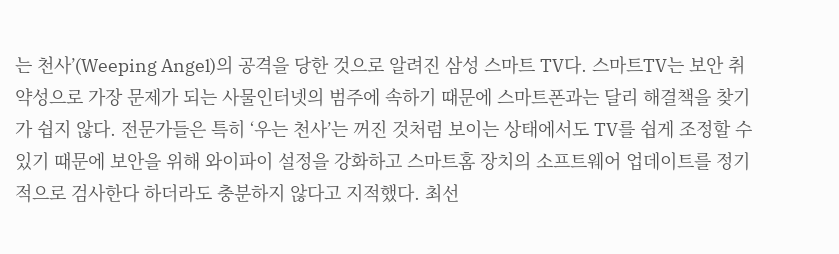는 천사’(Weeping Angel)의 공격을 당한 것으로 알려진 삼성 스마트 TV다. 스마트TV는 보안 취약성으로 가장 문제가 되는 사물인터넷의 범주에 속하기 때문에 스마트폰과는 달리 해결책을 찾기가 쉽지 않다. 전문가들은 특히 ‘우는 천사’는 꺼진 것처럼 보이는 상태에서도 TV를 쉽게 조정할 수 있기 때문에 보안을 위해 와이파이 설정을 강화하고 스마트홈 장치의 소프트웨어 업데이트를 정기적으로 검사한다 하더라도 충분하지 않다고 지적했다. 최선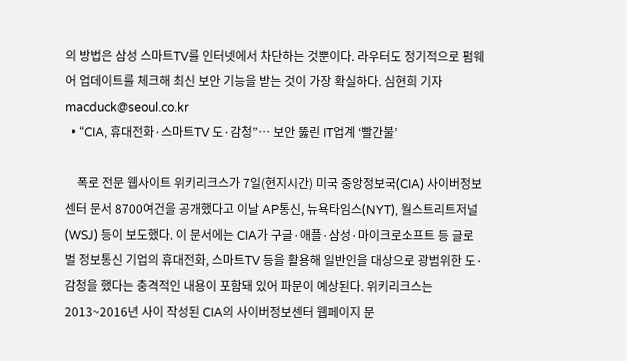의 방법은 삼성 스마트TV를 인터넷에서 차단하는 것뿐이다. 라우터도 정기적으로 펌웨어 업데이트를 체크해 최신 보안 기능을 받는 것이 가장 확실하다. 심현희 기자 macduck@seoul.co.kr
  • “CIA, 휴대전화·스마트TV 도·감청”… 보안 뚫린 IT업계 ‘빨간불’

    폭로 전문 웹사이트 위키리크스가 7일(현지시간) 미국 중앙정보국(CIA) 사이버정보센터 문서 8700여건을 공개했다고 이날 AP통신, 뉴욕타임스(NYT), 월스트리트저널(WSJ) 등이 보도했다. 이 문서에는 CIA가 구글·애플·삼성·마이크로소프트 등 글로벌 정보통신 기업의 휴대전화, 스마트TV 등을 활용해 일반인을 대상으로 광범위한 도·감청을 했다는 충격적인 내용이 포함돼 있어 파문이 예상된다. 위키리크스는 2013~2016년 사이 작성된 CIA의 사이버정보센터 웹페이지 문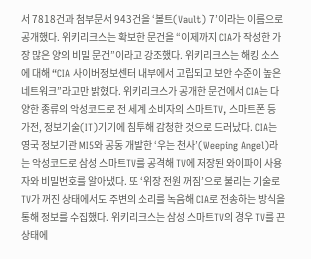서 7818건과 첨부문서 943건을 ‘볼트(Vault) 7’이라는 이름으로 공개했다. 위키리크스는 확보한 문건을 “이제까지 CIA가 작성한 가장 많은 양의 비밀 문건”이라고 강조했다. 위키리크스는 해킹 소스에 대해 “CIA 사이버정보센터 내부에서 고립되고 보안 수준이 높은 네트워크”라고만 밝혔다. 위키리크스가 공개한 문건에서 CIA는 다양한 종류의 악성코드로 전 세계 소비자의 스마트TV, 스마트폰 등 가전, 정보기술(IT)기기에 침투해 감청한 것으로 드러났다. CIA는 영국 정보기관 MI5와 공동 개발한 ‘우는 천사’(Weeping Angel)라는 악성코드로 삼성 스마트TV를 공격해 TV에 저장된 와이파이 사용자와 비밀번호를 알아냈다. 또 ‘위장 전원 꺼짐’으로 불리는 기술로 TV가 꺼진 상태에서도 주변의 소리를 녹음해 CIA로 전송하는 방식을 통해 정보를 수집했다. 위키리크스는 삼성 스마트TV의 경우 TV를 끈 상태에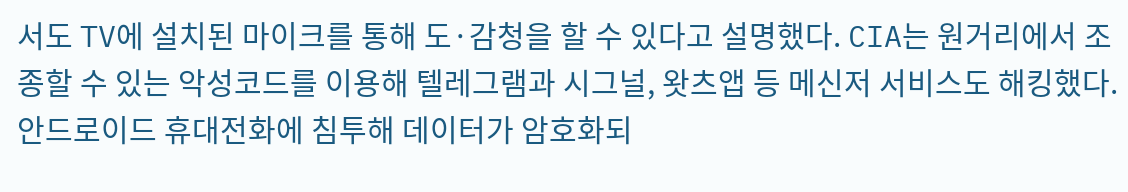서도 TV에 설치된 마이크를 통해 도·감청을 할 수 있다고 설명했다. CIA는 원거리에서 조종할 수 있는 악성코드를 이용해 텔레그램과 시그널, 왓츠앱 등 메신저 서비스도 해킹했다. 안드로이드 휴대전화에 침투해 데이터가 암호화되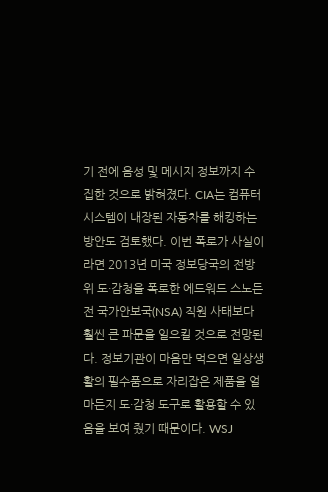기 전에 음성 및 메시지 정보까지 수집한 것으로 밝혀졌다. CIA는 컴퓨터 시스템이 내장된 자동차를 해킹하는 방안도 검토했다. 이번 폭로가 사실이라면 2013년 미국 정보당국의 전방위 도·감청을 폭로한 에드워드 스노든 전 국가안보국(NSA) 직원 사태보다 훨씬 큰 파문을 일으킬 것으로 전망된다. 정보기관이 마음만 먹으면 일상생활의 필수품으로 자리잡은 제품을 얼마든지 도·감청 도구로 활용할 수 있음을 보여 줬기 때문이다. WSJ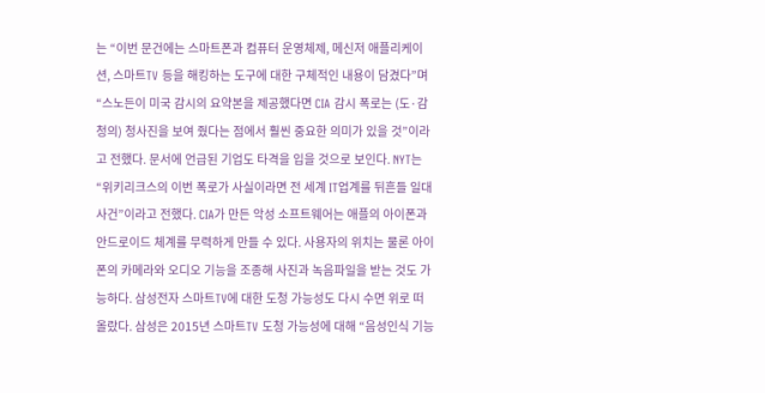는 “이번 문건에는 스마트폰과 컴퓨터 운영체제, 메신저 애플리케이션, 스마트TV 등을 해킹하는 도구에 대한 구체적인 내용이 담겼다”며 “스노든이 미국 감시의 요약본을 제공했다면 CIA 감시 폭로는 (도·감청의) 청사진을 보여 줬다는 점에서 훨씬 중요한 의미가 있을 것”이라고 전했다. 문서에 언급된 기업도 타격을 입을 것으로 보인다. NYT는 “위키리크스의 이번 폭로가 사실이라면 전 세계 IT업계를 뒤흔들 일대 사건”이라고 전했다. CIA가 만든 악성 소프트웨어는 애플의 아이폰과 안드로이드 체계를 무력하게 만들 수 있다. 사용자의 위치는 물론 아이폰의 카메라와 오디오 기능을 조종해 사진과 녹음파일을 받는 것도 가능하다. 삼성전자 스마트TV에 대한 도청 가능성도 다시 수면 위로 떠올랐다. 삼성은 2015년 스마트TV 도청 가능성에 대해 “음성인식 기능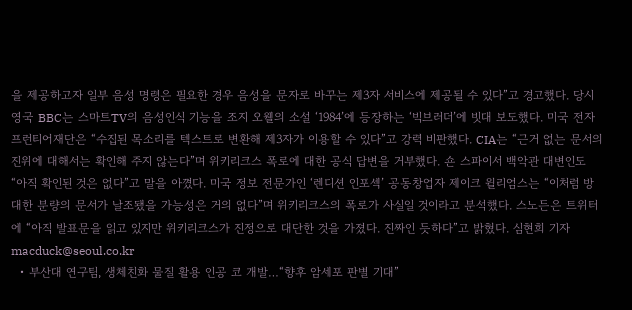을 제공하고자 일부 음성 명령은 필요한 경우 음성을 문자로 바꾸는 제3자 서비스에 제공될 수 있다”고 경고했다. 당시 영국 BBC는 스마트TV의 음성인식 기능을 조지 오웰의 소설 ‘1984’에 등장하는 ‘빅브러더’에 빗대 보도했다. 미국 전자프런티어재단은 “수집된 목소리를 텍스트로 변환해 제3자가 이용할 수 있다”고 강력 비판했다. CIA는 “근거 없는 문서의 진위에 대해서는 확인해 주지 않는다”며 위키리크스 폭로에 대한 공식 답변을 거부했다. 숀 스파이서 백악관 대변인도 “아직 확인된 것은 없다”고 말을 아꼈다. 미국 정보 전문가인 ‘렌디션 인포섹’ 공동창업자 제이크 윌리엄스는 “이처럼 방대한 분량의 문서가 날조됐을 가능성은 거의 없다”며 위키리크스의 폭로가 사실일 것이라고 분석했다. 스노든은 트위터에 “아직 발표문을 읽고 있지만 위키리크스가 진정으로 대단한 것을 가졌다. 진짜인 듯하다”고 밝혔다. 심현희 기자 macduck@seoul.co.kr
  • 부산대 연구팀, 생체친화 물질 활용 인공 코 개발…“향후 암세포 판별 기대”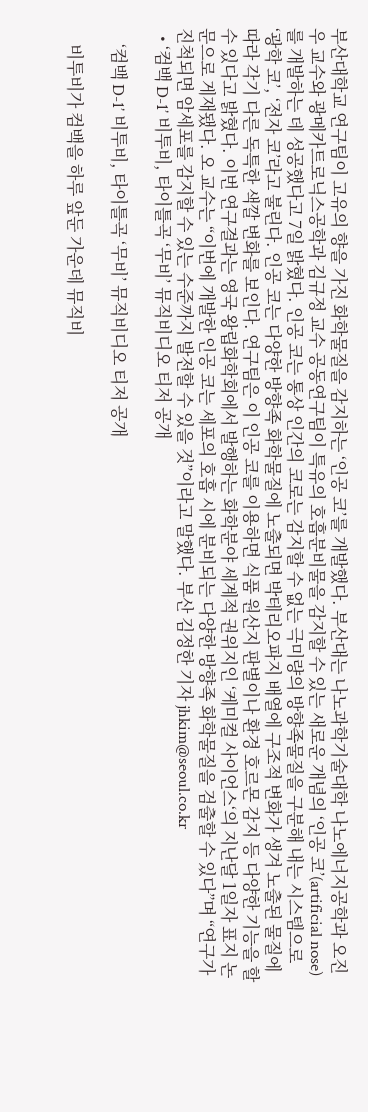부산대학교 연구팀이 고유의 향을 가진 화학물질을 감지하는 ‘인공 코’를 개발했다. 부산대는 나노과학기술대학 나노에너지공학과 오진우 교수와 광메카트로닉스공학과 김규정 교수 공동연구팀이 특유의 호흡분비물을 감지할 수 있는 새로운 개념의 ‘인공 코’(artificial nose)를 개발하는 데 성공했다고 7일 밝혔다. 인공 코는 통상 인간의 코로는 감지할 수 없는 극미량의 방향족물질을 구분해 내는 시스템으로 ‘광학 코’, ‘전자 코’라고 불린다. 인공 코는 다양한 방향족 화학물질에 노출되면 박테리오파지 배열에 구조적 변화가 생겨 노출된 물질에 따라 각기 다른 독특한 색깔 변화를 보인다. 연구팀은 이 인공 코를 이용하면 식품 원산지 판별이나 환경 호르몬 감지 등 다양한 기능을 할 수 있다고 밝혔다. 이번 연구결과는 영국 왕립화학회에서 발행하는 화학분야 세계적 권위지인 ‘케미컬 사이언스‘의 지난달 1일자 표지 논문으로 게재됐다. 오 교수는 “이번에 개발한 인공 코는 세포의 호흡 시에 분비되는 다양한 방향족 화학물질을 검출할 수 있다”며 “연구가 진척되면 암세포를 감지할 수 있는 수준까지 발전할 수 있을 것”이라고 말했다. 부산 김정한 기자 jhkim@seoul.co.kr
  • ‘컴백 D-1’ 비투비, 타이틀곡 ‘무비’ 뮤직비디오 티저 공개

    ‘컴백 D-1’ 비투비, 타이틀곡 ‘무비’ 뮤직비디오 티저 공개

    비투비가 컴백을 하루 앞둔 가운데 뮤직비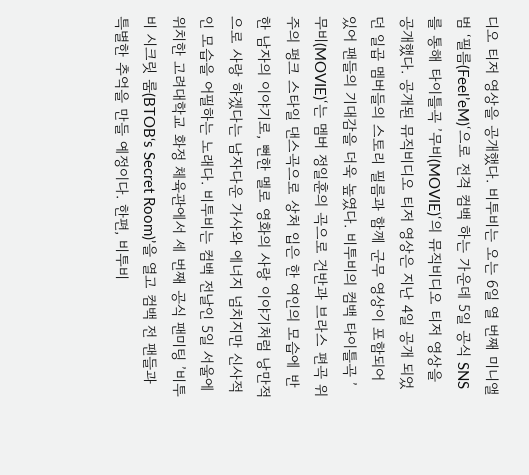디오 티저 영상을 공개했다. 비투비는 오는 6일 열 번째 미니앨범 ‘필름(Feel’eM)‘으로 전격 컴백 하는 가운데 5일 공식 SNS를 통해 타이틀곡 ’무비(MOVIE)‘의 뮤직비디오 티저 영상을 공개했다. 공개된 뮤직비디오 티저 영상은 지난 4일 공개 되었던 일곱 멤버들의 스토리 필름과 함께 군무 영상이 포함되어 있어 팬들의 기대감을 더욱 높였다. 비투비의 컴백 타이틀곡 ’무비(MOVIE)‘는 멤버 정일훈의 곡으로 건반과 브라스 편곡 위주의 펑크 스타일 댄스곡으로 상처 입은 한 여인의 모습에 반한 남자의 이야기로, 뻔한 멜로 영화의 사랑 이야기처럼 낭만적으로 사랑 하겠다는 남자다운 가사와 에너지 넘치지만 신사적인 모습을 어필하는 노래다. 비투비는 컴백 전날인 5일 서울에 위치한 고려대학교 화정 체육관에서 세 번째 공식 팬미팅 ’비투비 시크릿 룸(BTOB‘s Secret Room)’을 열고 컴백 전 팬들과 특별한 추억을 만들 예정이다. 한편, 비투비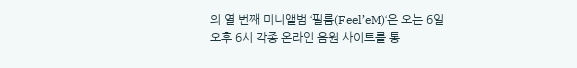의 열 번째 미니앨범 ‘필름(Feel’eM)‘은 오는 6일 오후 6시 각종 온라인 음원 사이트를 통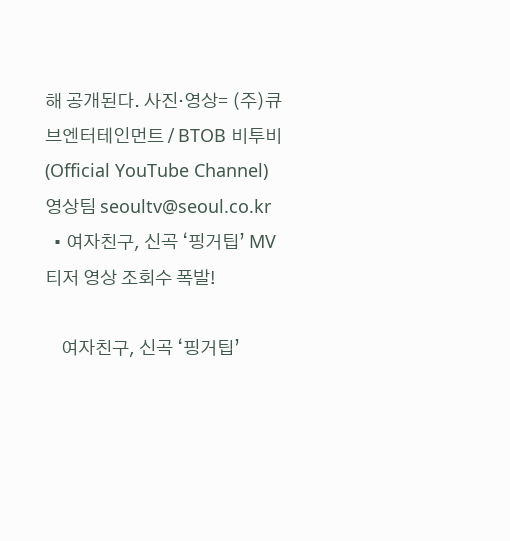해 공개된다. 사진·영상= (주)큐브엔터테인먼트 / BTOB 비투비 (Official YouTube Channel) 영상팀 seoultv@seoul.co.kr
  • 여자친구, 신곡 ‘핑거팁’ MV 티저 영상 조회수 폭발!

    여자친구, 신곡 ‘핑거팁’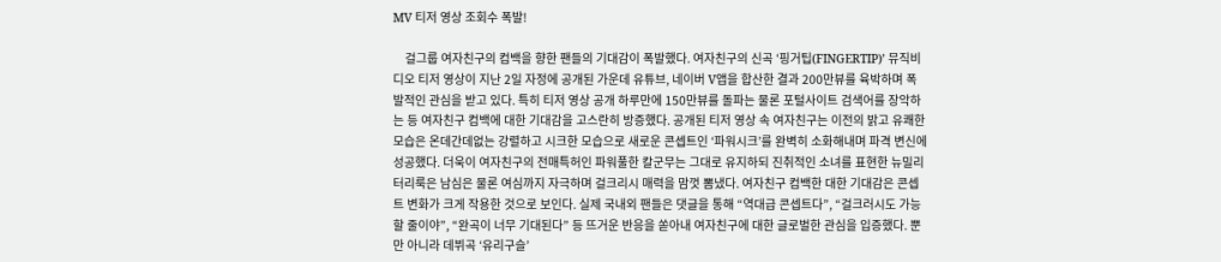MV 티저 영상 조회수 폭발!

    걸그룹 여자친구의 컴백을 향한 팬들의 기대감이 폭발했다. 여자친구의 신곡 ‘핑거팁(FINGERTIP)’ 뮤직비디오 티저 영상이 지난 2일 자정에 공개된 가운데 유튜브, 네이버 V앱을 합산한 결과 200만뷰를 육박하며 폭발적인 관심을 받고 있다. 특히 티저 영상 공개 하루만에 150만뷰를 돌파는 물론 포털사이트 검색어를 장악하는 등 여자친구 컴백에 대한 기대감을 고스란히 방증했다. 공개된 티저 영상 속 여자친구는 이전의 밝고 유쾌한 모습은 온데간데없는 강렬하고 시크한 모습으로 새로운 콘셉트인 ‘파워시크’를 완벽히 소화해내며 파격 변신에 성공했다. 더욱이 여자친구의 전매특허인 파워풀한 칼군무는 그대로 유지하되 진취적인 소녀를 표현한 뉴밀리터리룩은 남심은 물론 여심까지 자극하며 걸크리시 매력을 맘껏 뽐냈다. 여자친구 컴백한 대한 기대감은 콘셉트 변화가 크게 작용한 것으로 보인다. 실제 국내외 팬들은 댓글을 통해 “역대급 콘셉트다”, “걸크러시도 가능할 줄이야”, “완곡이 너무 기대된다” 등 뜨거운 반응을 쏟아내 여자친구에 대한 글로벌한 관심을 입증했다. 뿐만 아니라 데뷔곡 ‘유리구슬’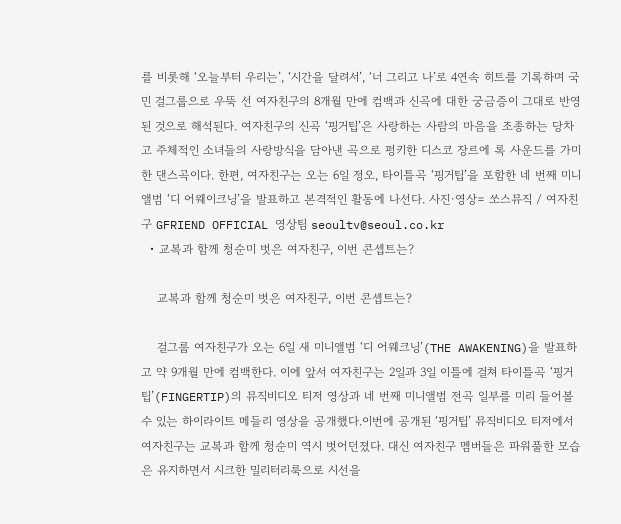를 비롯해 ‘오늘부터 우리는’, ‘시간을 달려서’, ‘너 그리고 나’로 4연속 히트를 기록하며 국민 걸그룹으로 우뚝 선 여자친구의 8개월 만에 컴백과 신곡에 대한 궁금증이 그대로 반영된 것으로 해석된다. 여자친구의 신곡 ‘핑거팁’은 사랑하는 사람의 마음을 조종하는 당차고 주체적인 소녀들의 사랑방식을 담아낸 곡으로 펑키한 디스코 장르에 록 사운드를 가미한 댄스곡이다. 한편, 여자친구는 오는 6일 정오, 타이틀곡 ‘핑거팁’을 포함한 네 번째 미니앨범 ‘디 어웨이크닝’을 발표하고 본격적인 활동에 나선다. 사진·영상= 쏘스뮤직 / 여자친구 GFRIEND OFFICIAL 영상팀 seoultv@seoul.co.kr
  • 교복과 함께 청순미 벗은 여자친구, 이번 콘셉트는?

    교복과 함께 청순미 벗은 여자친구, 이번 콘셉트는?

    걸그룹 여자친구가 오는 6일 새 미니앨범 ‘디 어웨크닝’(THE AWAKENING)을 발표하고 약 9개월 만에 컴백한다. 이에 앞서 여자친구는 2일과 3일 이틀에 걸쳐 타이틀곡 ‘핑거팁’(FINGERTIP)의 뮤직비디오 티저 영상과 네 번째 미니앨범 전곡 일부를 미리 들어볼 수 있는 하이라이트 메들리 영상을 공개했다.이번에 공개된 ‘핑거팁’ 뮤직비디오 티저에서 여자친구는 교복과 함께 청순미 역시 벗어던졌다. 대신 여자친구 멤버들은 파워풀한 모습은 유지하면서 시크한 밀리터리룩으로 시선을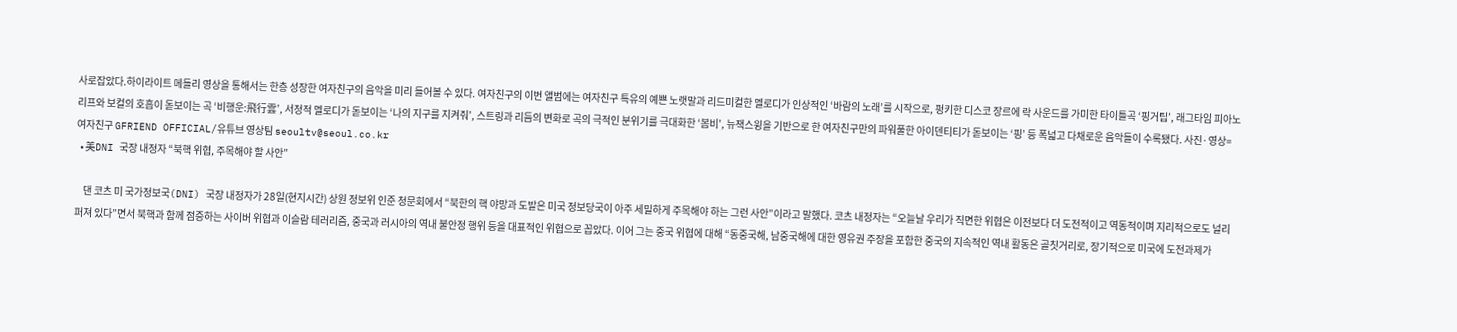사로잡았다.하이라이트 메들리 영상을 통해서는 한층 성장한 여자친구의 음악을 미리 들어볼 수 있다. 여자친구의 이번 앨범에는 여자친구 특유의 예쁜 노랫말과 리드미컬한 멜로디가 인상적인 ‘바람의 노래’를 시작으로, 펑키한 디스코 장르에 락 사운드를 가미한 타이틀곡 ‘핑거팁’, 래그타임 피아노 리프와 보컬의 호흡이 돋보이는 곡 ‘비행운:飛行雲’, 서정적 멜로디가 돋보이는 ‘나의 지구를 지켜줘’, 스트링과 리듬의 변화로 곡의 극적인 분위기를 극대화한 ‘봄비’, 뉴잭스윙을 기반으로 한 여자친구만의 파워풀한 아이덴티티가 돋보이는 ‘핑’ 등 폭넓고 다채로운 음악들이 수록됐다. 사진·영상=여자친구 GFRIEND OFFICIAL/유튜브 영상팀 seoultv@seoul.co.kr
  • 美DNI 국장 내정자 “북핵 위협, 주목해야 할 사안”

    댄 코츠 미 국가정보국(DNI) 국장 내정자가 28일(현지시간) 상원 정보위 인준 청문회에서 “북한의 핵 야망과 도발은 미국 정보당국이 아주 세밀하게 주목해야 하는 그런 사안”이라고 말했다. 코츠 내정자는 “오늘날 우리가 직면한 위협은 이전보다 더 도전적이고 역동적이며 지리적으로도 널리 퍼져 있다”면서 북핵과 함께 점증하는 사이버 위협과 이슬람 테러리즘, 중국과 러시아의 역내 불안정 행위 등을 대표적인 위협으로 꼽았다. 이어 그는 중국 위협에 대해 “동중국해, 남중국해에 대한 영유권 주장을 포함한 중국의 지속적인 역내 활동은 골칫거리로, 장기적으로 미국에 도전과제가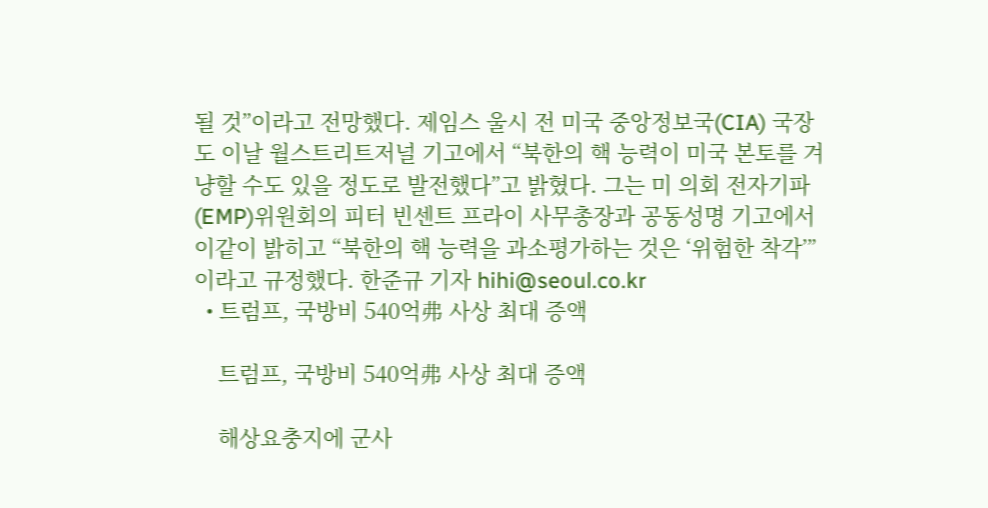될 것”이라고 전망했다. 제임스 울시 전 미국 중앙정보국(CIA) 국장도 이날 월스트리트저널 기고에서 “북한의 핵 능력이 미국 본토를 겨냥할 수도 있을 정도로 발전했다”고 밝혔다. 그는 미 의회 전자기파(EMP)위원회의 피터 빈센트 프라이 사무총장과 공동성명 기고에서 이같이 밝히고 “북한의 핵 능력을 과소평가하는 것은 ‘위험한 착각’”이라고 규정했다. 한준규 기자 hihi@seoul.co.kr
  • 트럼프, 국방비 540억弗 사상 최대 증액

    트럼프, 국방비 540억弗 사상 최대 증액

    해상요충지에 군사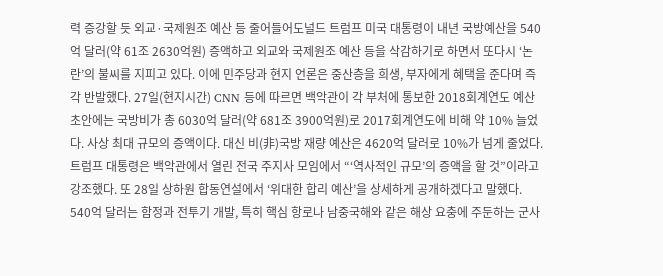력 증강할 듯 외교·국제원조 예산 등 줄어들어도널드 트럼프 미국 대통령이 내년 국방예산을 540억 달러(약 61조 2630억원) 증액하고 외교와 국제원조 예산 등을 삭감하기로 하면서 또다시 ‘논란’의 불씨를 지피고 있다. 이에 민주당과 현지 언론은 중산층을 희생, 부자에게 혜택을 준다며 즉각 반발했다. 27일(현지시간) CNN 등에 따르면 백악관이 각 부처에 통보한 2018회계연도 예산 초안에는 국방비가 총 6030억 달러(약 681조 3900억원)로 2017회계연도에 비해 약 10% 늘었다. 사상 최대 규모의 증액이다. 대신 비(非)국방 재량 예산은 4620억 달러로 10%가 넘게 줄었다. 트럼프 대통령은 백악관에서 열린 전국 주지사 모임에서 “‘역사적인 규모’의 증액을 할 것”이라고 강조했다. 또 28일 상하원 합동연설에서 ‘위대한 합리 예산’을 상세하게 공개하겠다고 말했다. 540억 달러는 함정과 전투기 개발, 특히 핵심 항로나 남중국해와 같은 해상 요충에 주둔하는 군사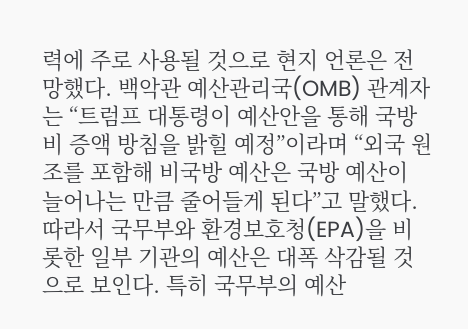력에 주로 사용될 것으로 현지 언론은 전망했다. 백악관 예산관리국(OMB) 관계자는 “트럼프 대통령이 예산안을 통해 국방비 증액 방침을 밝힐 예정”이라며 “외국 원조를 포함해 비국방 예산은 국방 예산이 늘어나는 만큼 줄어들게 된다”고 말했다. 따라서 국무부와 환경보호청(EPA)을 비롯한 일부 기관의 예산은 대폭 삭감될 것으로 보인다. 특히 국무부의 예산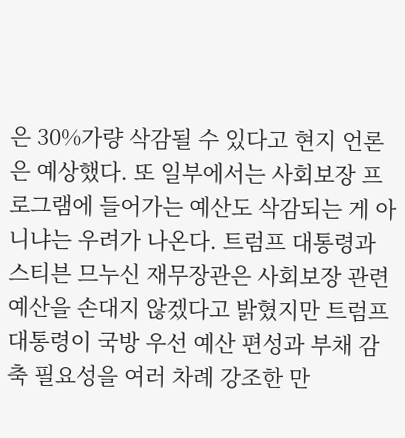은 30%가량 삭감될 수 있다고 현지 언론은 예상했다. 또 일부에서는 사회보장 프로그램에 들어가는 예산도 삭감되는 게 아니냐는 우려가 나온다. 트럼프 대통령과 스티븐 므누신 재무장관은 사회보장 관련 예산을 손대지 않겠다고 밝혔지만 트럼프 대통령이 국방 우선 예산 편성과 부채 감축 필요성을 여러 차례 강조한 만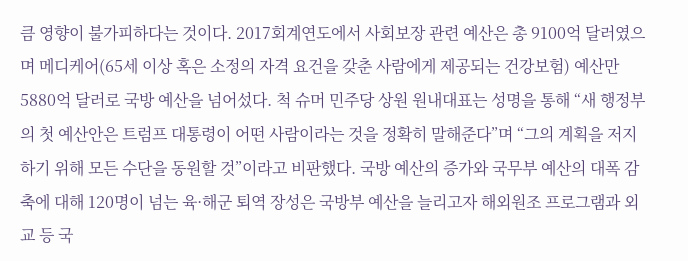큼 영향이 불가피하다는 것이다. 2017회계연도에서 사회보장 관련 예산은 총 9100억 달러였으며 메디케어(65세 이상 혹은 소정의 자격 요건을 갖춘 사람에게 제공되는 건강보험) 예산만 5880억 달러로 국방 예산을 넘어섰다. 척 슈머 민주당 상원 원내대표는 성명을 통해 “새 행정부의 첫 예산안은 트럼프 대통령이 어떤 사람이라는 것을 정확히 말해준다”며 “그의 계획을 저지하기 위해 모든 수단을 동원할 것”이라고 비판했다. 국방 예산의 증가와 국무부 예산의 대폭 감축에 대해 120명이 넘는 육·해군 퇴역 장성은 국방부 예산을 늘리고자 해외원조 프로그램과 외교 등 국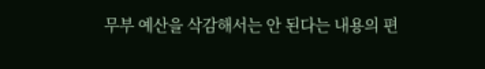무부 예산을 삭감해서는 안 된다는 내용의 편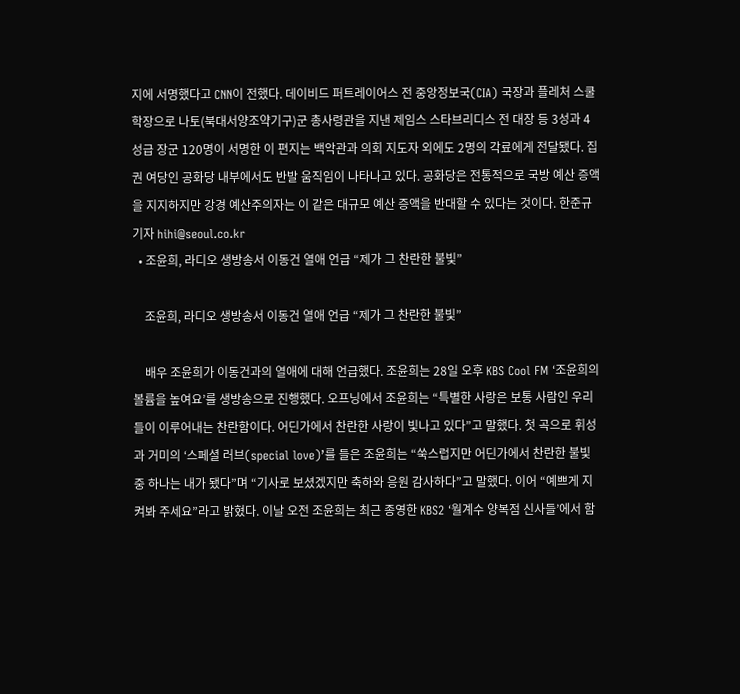지에 서명했다고 CNN이 전했다. 데이비드 퍼트레이어스 전 중앙정보국(CIA) 국장과 플레처 스쿨 학장으로 나토(북대서양조약기구)군 총사령관을 지낸 제임스 스타브리디스 전 대장 등 3성과 4성급 장군 120명이 서명한 이 편지는 백악관과 의회 지도자 외에도 2명의 각료에게 전달됐다. 집권 여당인 공화당 내부에서도 반발 움직임이 나타나고 있다. 공화당은 전통적으로 국방 예산 증액을 지지하지만 강경 예산주의자는 이 같은 대규모 예산 증액을 반대할 수 있다는 것이다. 한준규 기자 hihi@seoul.co.kr
  • 조윤희, 라디오 생방송서 이동건 열애 언급 “제가 그 찬란한 불빛”

    조윤희, 라디오 생방송서 이동건 열애 언급 “제가 그 찬란한 불빛”

    배우 조윤희가 이동건과의 열애에 대해 언급했다. 조윤희는 28일 오후 KBS Cool FM ‘조윤희의 볼륨을 높여요’를 생방송으로 진행했다. 오프닝에서 조윤희는 “특별한 사랑은 보통 사람인 우리들이 이루어내는 찬란함이다. 어딘가에서 찬란한 사랑이 빛나고 있다”고 말했다. 첫 곡으로 휘성과 거미의 ‘스페셜 러브(special love)’를 들은 조윤희는 “쑥스럽지만 어딘가에서 찬란한 불빛 중 하나는 내가 됐다”며 “기사로 보셨겠지만 축하와 응원 감사하다”고 말했다. 이어 “예쁘게 지켜봐 주세요”라고 밝혔다. 이날 오전 조윤희는 최근 종영한 KBS2 ‘월계수 양복점 신사들’에서 함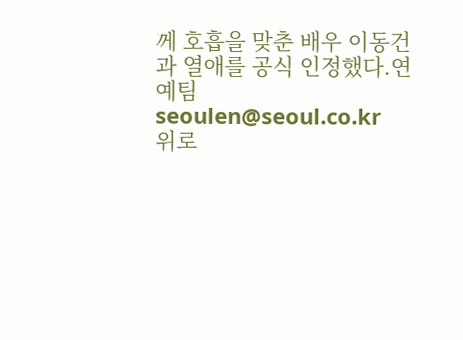께 호흡을 맞춘 배우 이동건과 열애를 공식 인정했다.연예팀 seoulen@seoul.co.kr
위로